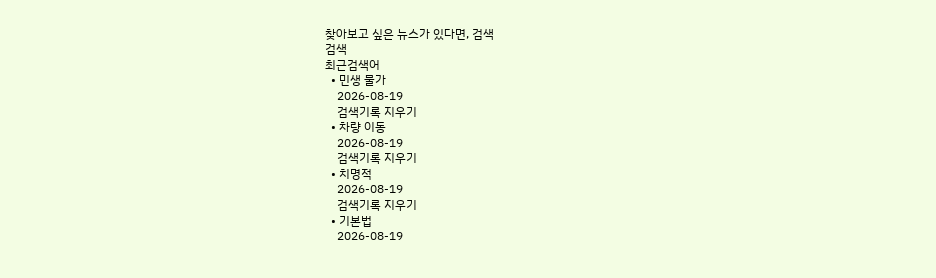찾아보고 싶은 뉴스가 있다면, 검색
검색
최근검색어
  • 민생 물가
    2026-08-19
    검색기록 지우기
  • 차량 이동
    2026-08-19
    검색기록 지우기
  • 치명적
    2026-08-19
    검색기록 지우기
  • 기본법
    2026-08-19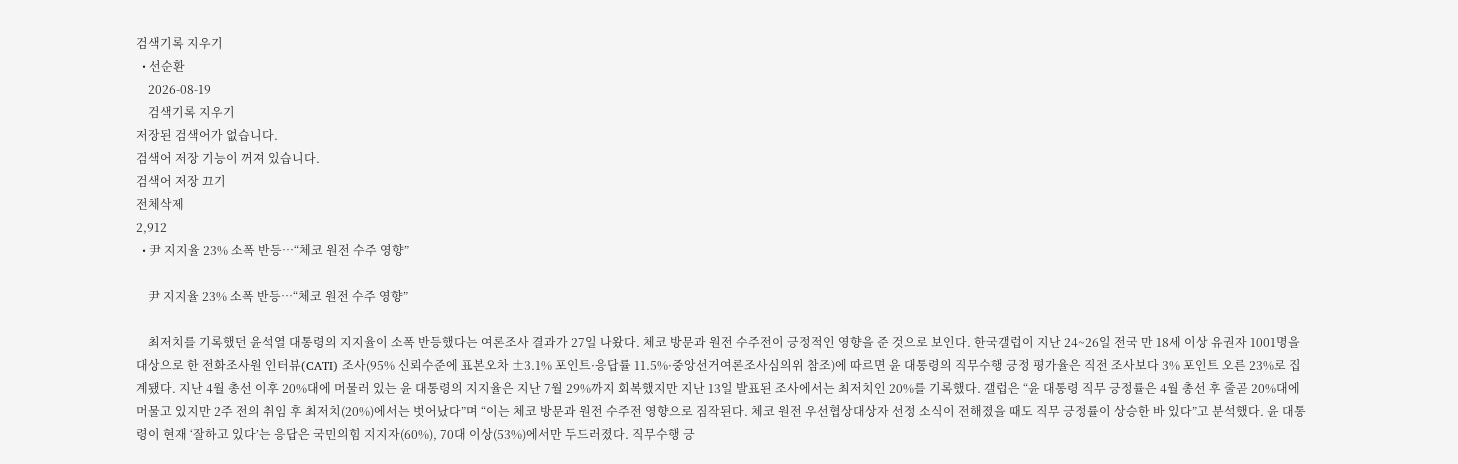검색기록 지우기
  • 선순환
    2026-08-19
    검색기록 지우기
저장된 검색어가 없습니다.
검색어 저장 기능이 꺼져 있습니다.
검색어 저장 끄기
전체삭제
2,912
  • 尹 지지율 23% 소폭 반등…“체코 원전 수주 영향”

    尹 지지율 23% 소폭 반등…“체코 원전 수주 영향”

    최저치를 기록했던 윤석열 대통령의 지지율이 소폭 반등했다는 여론조사 결과가 27일 나왔다. 체코 방문과 원전 수주전이 긍정적인 영향을 준 것으로 보인다. 한국갤럽이 지난 24~26일 전국 만 18세 이상 유권자 1001명을 대상으로 한 전화조사원 인터뷰(CATI) 조사(95% 신뢰수준에 표본오차 ±3.1% 포인트·응답률 11.5%·중앙선거여론조사심의위 참조)에 따르면 윤 대통령의 직무수행 긍정 평가율은 직전 조사보다 3% 포인트 오른 23%로 집계됐다. 지난 4월 총선 이후 20%대에 머물러 있는 윤 대통령의 지지율은 지난 7월 29%까지 회복했지만 지난 13일 발표된 조사에서는 최저치인 20%를 기록했다. 갤럽은 “윤 대통령 직무 긍정률은 4월 총선 후 줄곧 20%대에 머물고 있지만 2주 전의 취임 후 최저치(20%)에서는 벗어났다”며 “이는 체코 방문과 원전 수주전 영향으로 짐작된다. 체코 원전 우선협상대상자 선정 소식이 전해졌을 때도 직무 긍정률이 상승한 바 있다”고 분석했다. 윤 대통령이 현재 ‘잘하고 있다’는 응답은 국민의힘 지지자(60%), 70대 이상(53%)에서만 두드러졌다. 직무수행 긍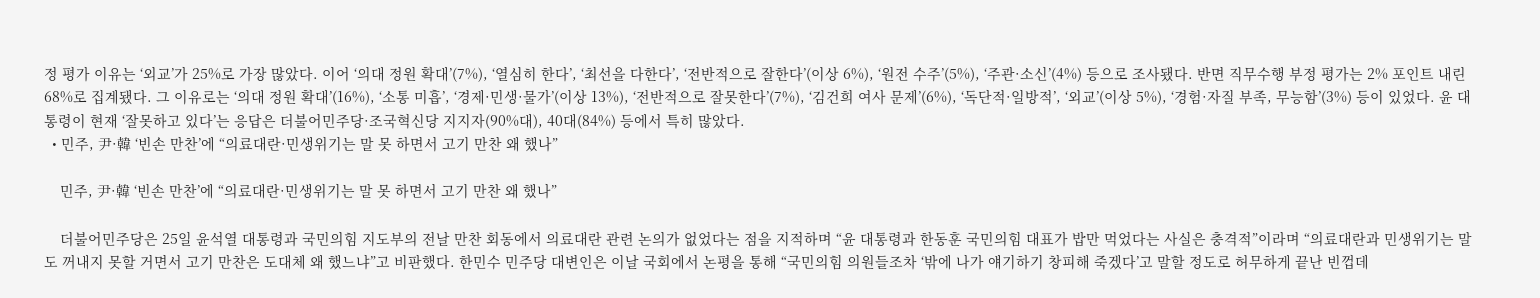정 평가 이유는 ‘외교’가 25%로 가장 많았다. 이어 ‘의대 정원 확대’(7%), ‘열심히 한다’, ‘최선을 다한다’, ‘전반적으로 잘한다’(이상 6%), ‘원전 수주’(5%), ‘주관·소신’(4%) 등으로 조사됐다. 반면 직무수행 부정 평가는 2% 포인트 내린 68%로 집계됐다. 그 이유로는 ‘의대 정원 확대’(16%), ‘소통 미흡’, ‘경제·민생·물가’(이상 13%), ‘전반적으로 잘못한다’(7%), ‘김건희 여사 문제’(6%), ‘독단적·일방적’, ‘외교’(이상 5%), ‘경험·자질 부족, 무능함’(3%) 등이 있었다. 윤 대통령이 현재 ‘잘못하고 있다’는 응답은 더불어민주당·조국혁신당 지지자(90%대), 40대(84%) 등에서 특히 많았다.
  • 민주, 尹·韓 ‘빈손 만찬’에 “의료대란·민생위기는 말 못 하면서 고기 만찬 왜 했나”

    민주, 尹·韓 ‘빈손 만찬’에 “의료대란·민생위기는 말 못 하면서 고기 만찬 왜 했나”

    더불어민주당은 25일 윤석열 대통령과 국민의힘 지도부의 전날 만찬 회동에서 의료대란 관련 논의가 없었다는 점을 지적하며 “윤 대통령과 한동훈 국민의힘 대표가 밥만 먹었다는 사실은 충격적”이라며 “의료대란과 민생위기는 말도 꺼내지 못할 거면서 고기 만찬은 도대체 왜 했느냐”고 비판했다. 한민수 민주당 대변인은 이날 국회에서 논평을 통해 “국민의힘 의원들조차 ‘밖에 나가 얘기하기 창피해 죽겠다’고 말할 정도로 허무하게 끝난 빈껍데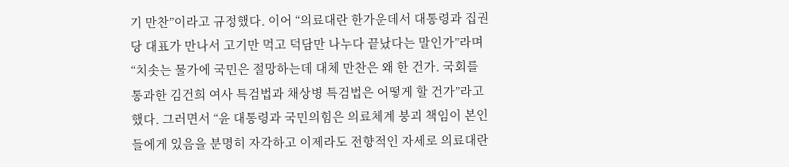기 만찬”이라고 규정했다. 이어 “의료대란 한가운데서 대통령과 집권당 대표가 만나서 고기만 먹고 덕담만 나누다 끝났다는 말인가”라며 “치솟는 물가에 국민은 절망하는데 대체 만찬은 왜 한 건가. 국회를 통과한 김건희 여사 특검법과 채상병 특검법은 어떻게 할 건가”라고 했다. 그러면서 “윤 대통령과 국민의힘은 의료체계 붕괴 책임이 본인들에게 있음을 분명히 자각하고 이제라도 전향적인 자세로 의료대란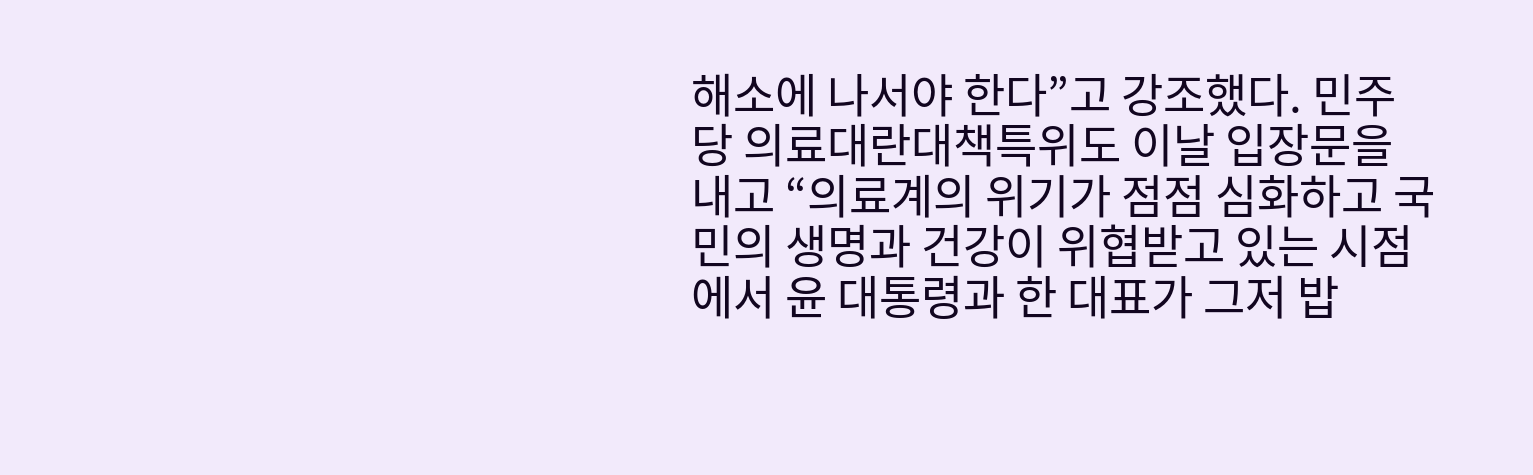해소에 나서야 한다”고 강조했다. 민주당 의료대란대책특위도 이날 입장문을 내고 “의료계의 위기가 점점 심화하고 국민의 생명과 건강이 위협받고 있는 시점에서 윤 대통령과 한 대표가 그저 밥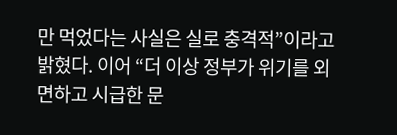만 먹었다는 사실은 실로 충격적”이라고 밝혔다. 이어 “더 이상 정부가 위기를 외면하고 시급한 문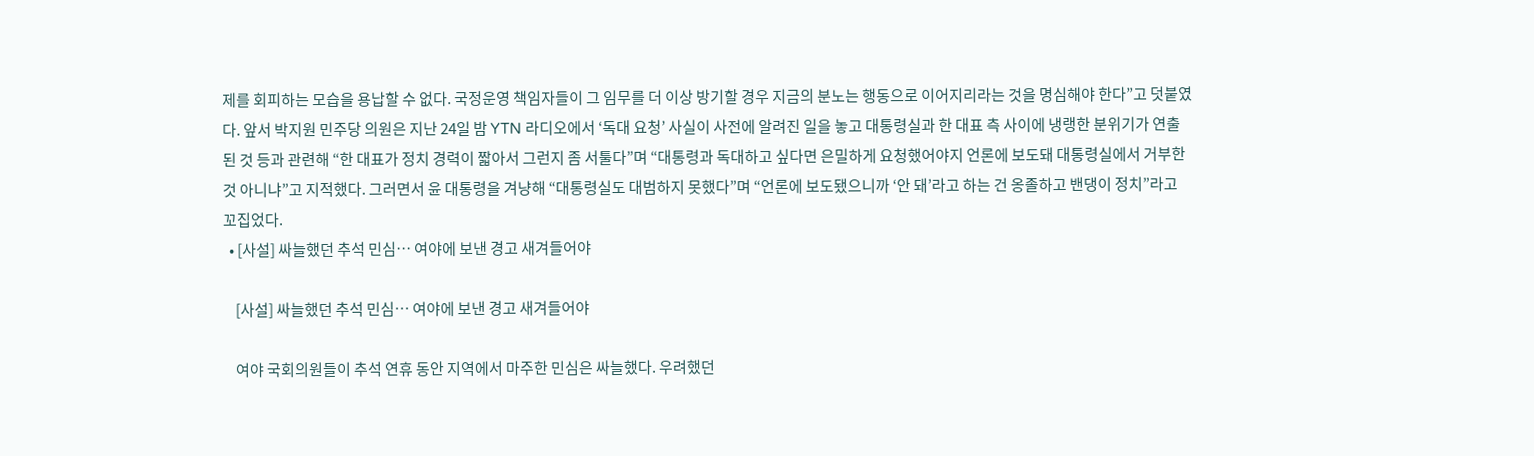제를 회피하는 모습을 용납할 수 없다. 국정운영 책임자들이 그 임무를 더 이상 방기할 경우 지금의 분노는 행동으로 이어지리라는 것을 명심해야 한다”고 덧붙였다. 앞서 박지원 민주당 의원은 지난 24일 밤 YTN 라디오에서 ‘독대 요청’ 사실이 사전에 알려진 일을 놓고 대통령실과 한 대표 측 사이에 냉랭한 분위기가 연출된 것 등과 관련해 “한 대표가 정치 경력이 짧아서 그런지 좀 서툴다”며 “대통령과 독대하고 싶다면 은밀하게 요청했어야지 언론에 보도돼 대통령실에서 거부한 것 아니냐”고 지적했다. 그러면서 윤 대통령을 겨냥해 “대통령실도 대범하지 못했다”며 “언론에 보도됐으니까 ‘안 돼’라고 하는 건 옹졸하고 밴댕이 정치”라고 꼬집었다.
  • [사설] 싸늘했던 추석 민심… 여야에 보낸 경고 새겨들어야

    [사설] 싸늘했던 추석 민심… 여야에 보낸 경고 새겨들어야

    여야 국회의원들이 추석 연휴 동안 지역에서 마주한 민심은 싸늘했다. 우려했던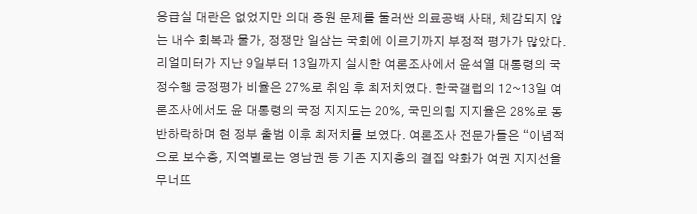응급실 대란은 없었지만 의대 증원 문제를 둘러싼 의료공백 사태, 체감되지 않는 내수 회복과 물가, 정쟁만 일삼는 국회에 이르기까지 부정적 평가가 많았다. 리얼미터가 지난 9일부터 13일까지 실시한 여론조사에서 윤석열 대통령의 국정수행 긍정평가 비율은 27%로 취임 후 최저치였다. 한국갤럽의 12~13일 여론조사에서도 윤 대통령의 국정 지지도는 20%, 국민의힘 지지율은 28%로 동반하락하며 현 정부 출범 이후 최저치를 보였다. 여론조사 전문가들은 “이념적으로 보수층, 지역별로는 영남권 등 기존 지지층의 결집 약화가 여권 지지선을 무너뜨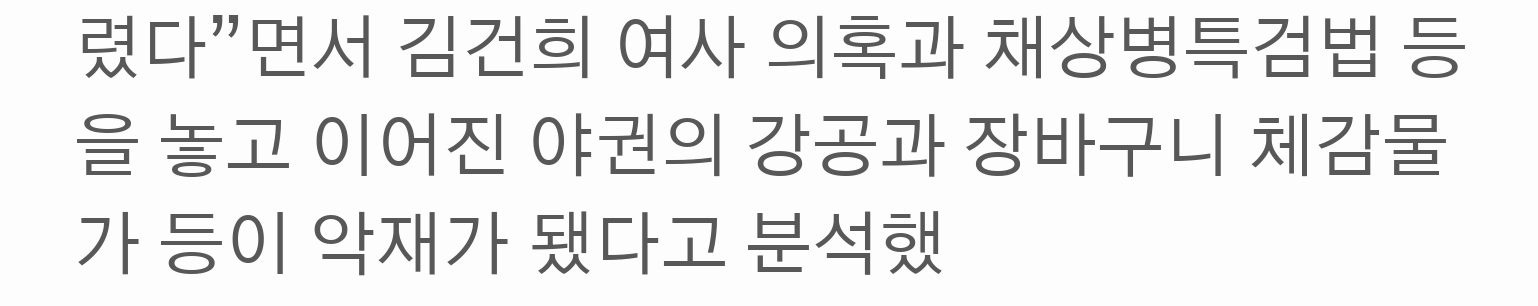렸다”면서 김건희 여사 의혹과 채상병특검법 등을 놓고 이어진 야권의 강공과 장바구니 체감물가 등이 악재가 됐다고 분석했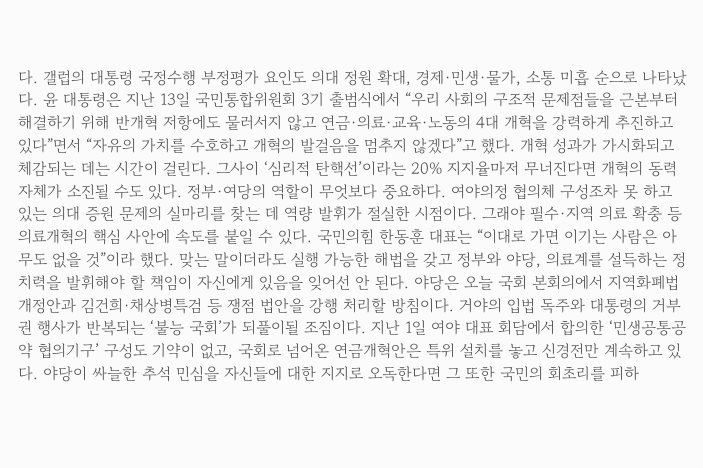다. 갤럽의 대통령 국정수행 부정평가 요인도 의대 정원 확대, 경제·민생·물가, 소통 미흡 순으로 나타났다. 윤 대통령은 지난 13일 국민통합위원회 3기 출범식에서 “우리 사회의 구조적 문제점들을 근본부터 해결하기 위해 반개혁 저항에도 물러서지 않고 연금·의료·교육·노동의 4대 개혁을 강력하게 추진하고 있다”면서 “자유의 가치를 수호하고 개혁의 발걸음을 멈추지 않겠다”고 했다. 개혁 성과가 가시화되고 체감되는 데는 시간이 걸린다. 그사이 ‘심리적 탄핵선’이라는 20% 지지율마저 무너진다면 개혁의 동력 자체가 소진될 수도 있다. 정부·여당의 역할이 무엇보다 중요하다. 여야의정 협의체 구성조차 못 하고 있는 의대 증원 문제의 실마리를 찾는 데 역량 발휘가 절실한 시점이다. 그래야 필수·지역 의료 확충 등 의료개혁의 핵심 사안에 속도를 붙일 수 있다. 국민의힘 한동훈 대표는 “이대로 가면 이기는 사람은 아무도 없을 것”이라 했다. 맞는 말이더라도 실행 가능한 해법을 갖고 정부와 야당, 의료계를 설득하는 정치력을 발휘해야 할 책임이 자신에게 있음을 잊어선 안 된다. 야당은 오늘 국회 본회의에서 지역화폐법 개정안과 김건희·채상병특검 등 쟁점 법안을 강행 처리할 방침이다. 거야의 입법 독주와 대통령의 거부권 행사가 반복되는 ‘불능 국회’가 되풀이될 조짐이다. 지난 1일 여야 대표 회담에서 합의한 ‘민생공통공약 협의기구’ 구성도 기약이 없고, 국회로 넘어온 연금개혁안은 특위 설치를 놓고 신경전만 계속하고 있다. 야당이 싸늘한 추석 민심을 자신들에 대한 지지로 오독한다면 그 또한 국민의 회초리를 피하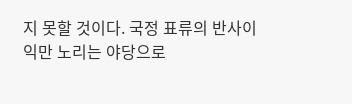지 못할 것이다. 국정 표류의 반사이익만 노리는 야당으로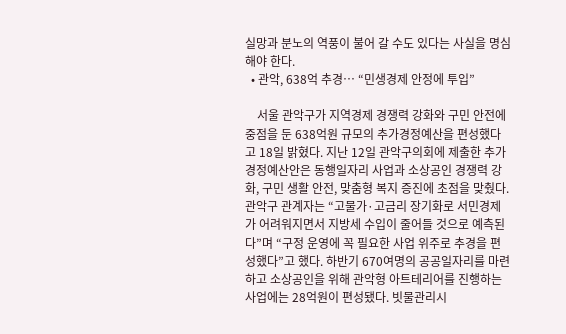실망과 분노의 역풍이 불어 갈 수도 있다는 사실을 명심해야 한다.
  • 관악, 638억 추경… “민생경제 안정에 투입”

    서울 관악구가 지역경제 경쟁력 강화와 구민 안전에 중점을 둔 638억원 규모의 추가경정예산을 편성했다고 18일 밝혔다. 지난 12일 관악구의회에 제출한 추가경정예산안은 동행일자리 사업과 소상공인 경쟁력 강화, 구민 생활 안전, 맞춤형 복지 증진에 초점을 맞췄다. 관악구 관계자는 “고물가·고금리 장기화로 서민경제가 어려워지면서 지방세 수입이 줄어들 것으로 예측된다”며 “구정 운영에 꼭 필요한 사업 위주로 추경을 편성했다”고 했다. 하반기 670여명의 공공일자리를 마련하고 소상공인을 위해 관악형 아트테리어를 진행하는 사업에는 28억원이 편성됐다. 빗물관리시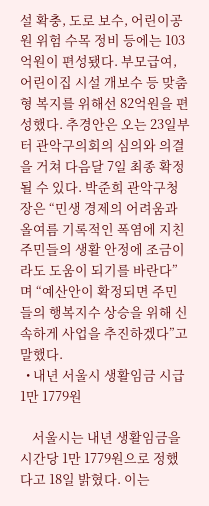설 확충, 도로 보수, 어린이공원 위험 수목 정비 등에는 103억원이 편성됐다. 부모급여, 어린이집 시설 개보수 등 맞춤형 복지를 위해선 82억원을 편성했다. 추경안은 오는 23일부터 관악구의회의 심의와 의결을 거쳐 다음달 7일 최종 확정될 수 있다. 박준희 관악구청장은 “민생 경제의 어려움과 올여름 기록적인 폭염에 지친 주민들의 생활 안정에 조금이라도 도움이 되기를 바란다”며 “예산안이 확정되면 주민들의 행복지수 상승을 위해 신속하게 사업을 추진하겠다”고 말했다.
  • 내년 서울시 생활임금 시급 1만 1779원

    서울시는 내년 생활임금을 시간당 1만 1779원으로 정했다고 18일 밝혔다. 이는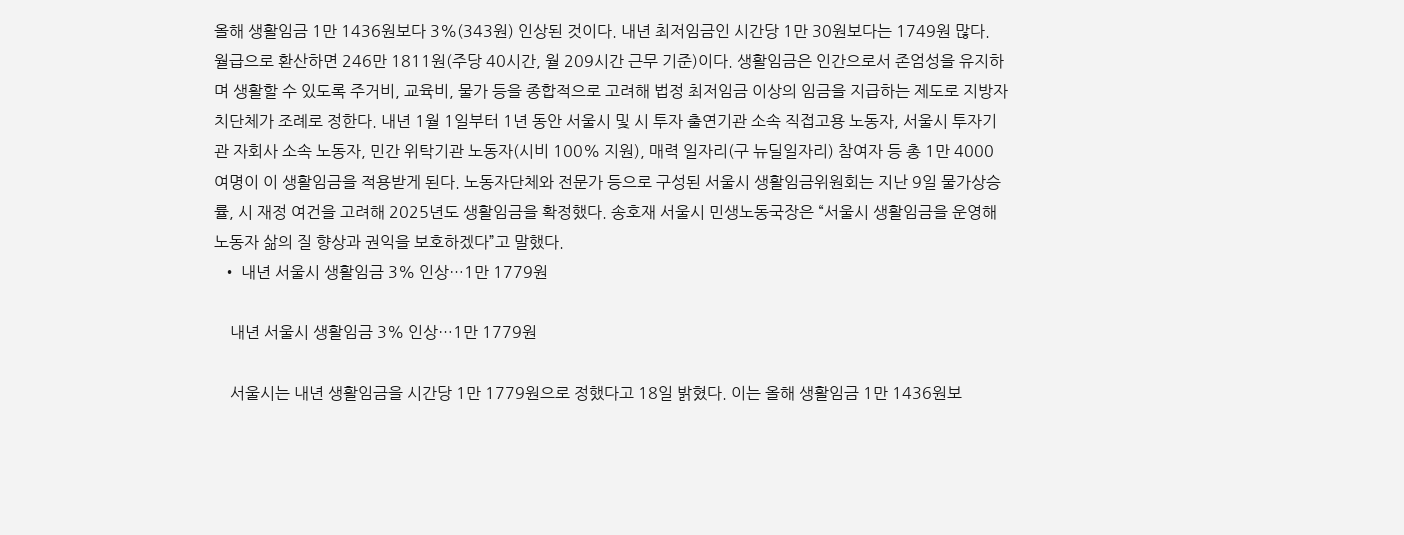올해 생활임금 1만 1436원보다 3%(343원) 인상된 것이다. 내년 최저임금인 시간당 1만 30원보다는 1749원 많다. 월급으로 환산하면 246만 1811원(주당 40시간, 월 209시간 근무 기준)이다. 생활임금은 인간으로서 존엄성을 유지하며 생활할 수 있도록 주거비, 교육비, 물가 등을 종합적으로 고려해 법정 최저임금 이상의 임금을 지급하는 제도로 지방자치단체가 조례로 정한다. 내년 1월 1일부터 1년 동안 서울시 및 시 투자 출연기관 소속 직접고용 노동자, 서울시 투자기관 자회사 소속 노동자, 민간 위탁기관 노동자(시비 100% 지원), 매력 일자리(구 뉴딜일자리) 참여자 등 총 1만 4000여명이 이 생활임금을 적용받게 된다. 노동자단체와 전문가 등으로 구성된 서울시 생활임금위원회는 지난 9일 물가상승률, 시 재정 여건을 고려해 2025년도 생활임금을 확정했다. 송호재 서울시 민생노동국장은 “서울시 생활임금을 운영해 노동자 삶의 질 향상과 권익을 보호하겠다”고 말했다.
  • 내년 서울시 생활임금 3% 인상…1만 1779원

    내년 서울시 생활임금 3% 인상…1만 1779원

    서울시는 내년 생활임금을 시간당 1만 1779원으로 정했다고 18일 밝혔다. 이는 올해 생활임금 1만 1436원보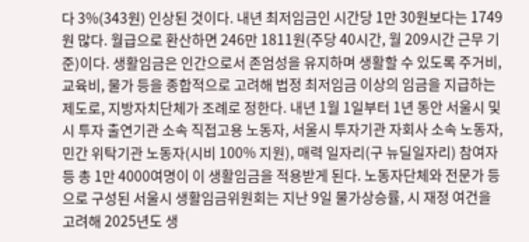다 3%(343원) 인상된 것이다. 내년 최저임금인 시간당 1만 30원보다는 1749원 많다. 월급으로 환산하면 246만 1811원(주당 40시간, 월 209시간 근무 기준)이다. 생활임금은 인간으로서 존엄성을 유지하며 생활할 수 있도록 주거비, 교육비, 물가 등을 종합적으로 고려해 법정 최저임금 이상의 임금을 지급하는 제도로, 지방자치단체가 조례로 정한다. 내년 1월 1일부터 1년 동안 서울시 및 시 투자 출연기관 소속 직접고용 노동자, 서울시 투자기관 자회사 소속 노동자, 민간 위탁기관 노동자(시비 100% 지원), 매력 일자리(구 뉴딜일자리) 참여자 등 총 1만 4000여명이 이 생활임금을 적용받게 된다. 노동자단체와 전문가 등으로 구성된 서울시 생활임금위원회는 지난 9일 물가상승률, 시 재정 여건을 고려해 2025년도 생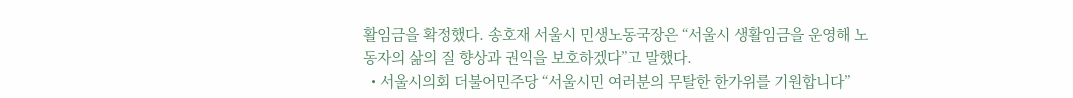활임금을 확정했다. 송호재 서울시 민생노동국장은 “서울시 생활임금을 운영해 노동자의 삶의 질 향상과 권익을 보호하겠다”고 말했다.
  • 서울시의회 더불어민주당 “서울시민 여러분의 무탈한 한가위를 기원합니다”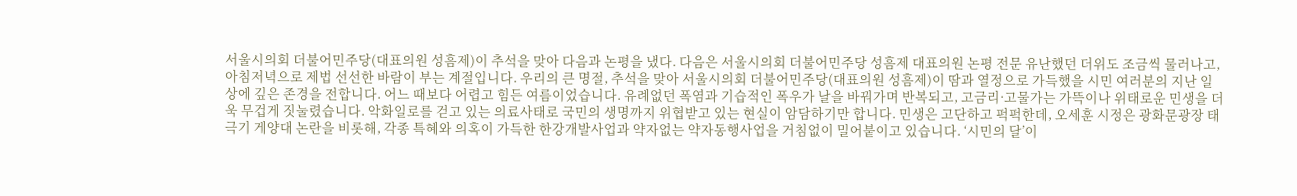서울시의회 더불어민주당(대표의원 성흠제)이 추석을 맞아 다음과 논평을 냈다. 다음은 서울시의회 더불어민주당 성흠제 대표의원 논평 전문 유난했던 더위도 조금씩 물러나고, 아침저녁으로 제법 선선한 바람이 부는 계절입니다. 우리의 큰 명절, 추석을 맞아 서울시의회 더불어민주당(대표의원 성흠제)이 땀과 열정으로 가득했을 시민 여러분의 지난 일상에 깊은 존경을 전합니다. 어느 때보다 어렵고 힘든 여름이었습니다. 유례없던 폭염과 기습적인 폭우가 날을 바꿔가며 반복되고, 고금리·고물가는 가뜩이나 위태로운 민생을 더욱 무겁게 짓눌렸습니다. 악화일로를 걷고 있는 의료사태로 국민의 생명까지 위협받고 있는 현실이 암담하기만 합니다. 민생은 고단하고 퍽퍽한데, 오세훈 시정은 광화문광장 태극기 게양대 논란을 비롯해, 각종 특혜와 의혹이 가득한 한강개발사업과 약자없는 약자동행사업을 거침없이 밀어붙이고 있습니다. ‘시민의 달’이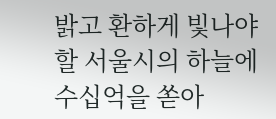밝고 환하게 빛나야 할 서울시의 하늘에 수십억을 쏟아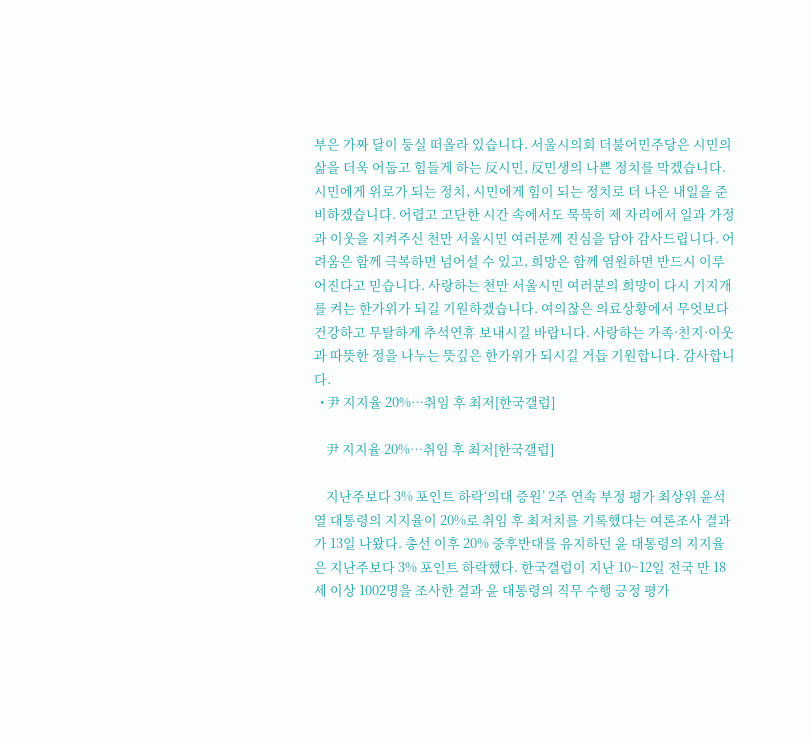부은 가짜 달이 둥실 떠올라 있습니다. 서울시의회 더불어민주당은 시민의 삶을 더욱 어둡고 힘들게 하는 反시민, 反민생의 나쁜 정치를 막겠습니다. 시민에게 위로가 되는 정치, 시민에게 힘이 되는 정치로 더 나은 내일을 준비하겠습니다. 어렵고 고단한 시간 속에서도 묵묵히 제 자리에서 일과 가정과 이웃을 지켜주신 천만 서울시민 여러분께 진심을 담아 감사드립니다. 어려움은 함께 극복하면 넘어설 수 있고, 희망은 함께 염원하면 반드시 이루어진다고 믿습니다. 사랑하는 천만 서울시민 여러분의 희망이 다시 기지개를 켜는 한가위가 되길 기원하겠습니다. 여의찮은 의료상황에서 무엇보다 건강하고 무탈하게 추석연휴 보내시길 바랍니다. 사랑하는 가족·친지·이웃과 따뜻한 정을 나누는 뜻깊은 한가위가 되시길 거듭 기원합니다. 감사합니다.
  • 尹 지지율 20%…취임 후 최저[한국갤럽]

    尹 지지율 20%…취임 후 최저[한국갤럽]

    지난주보다 3% 포인트 하락‘의대 증원’ 2주 연속 부정 평가 최상위 윤석열 대통령의 지지율이 20%로 취임 후 최저치를 기록했다는 여론조사 결과가 13일 나왔다. 총선 이후 20% 중후반대를 유지하던 윤 대통령의 지지율은 지난주보다 3% 포인트 하락했다. 한국갤럽이 지난 10~12일 전국 만 18세 이상 1002명을 조사한 결과 윤 대통령의 직무 수행 긍정 평가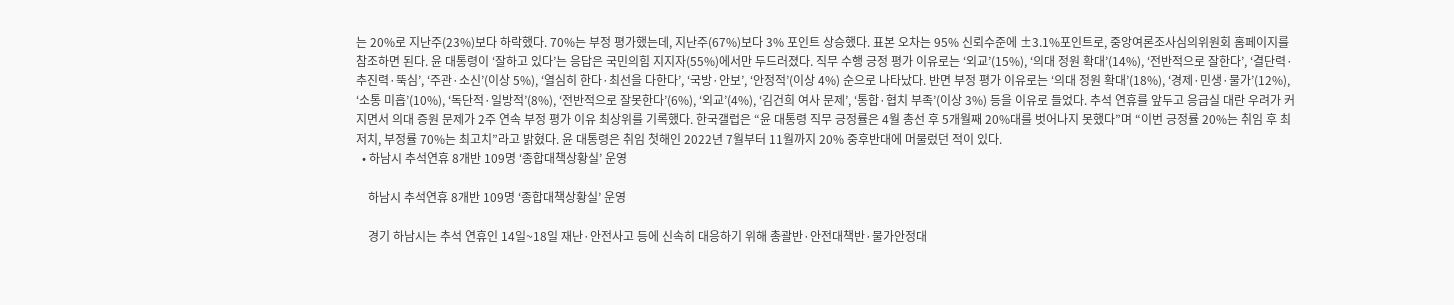는 20%로 지난주(23%)보다 하락했다. 70%는 부정 평가했는데, 지난주(67%)보다 3% 포인트 상승했다. 표본 오차는 95% 신뢰수준에 ±3.1%포인트로, 중앙여론조사심의위원회 홈페이지를 참조하면 된다. 윤 대통령이 ‘잘하고 있다’는 응답은 국민의힘 지지자(55%)에서만 두드러졌다. 직무 수행 긍정 평가 이유로는 ‘외교’(15%), ‘의대 정원 확대’(14%), ‘전반적으로 잘한다’, ‘결단력·추진력·뚝심’, ‘주관·소신’(이상 5%), ‘열심히 한다·최선을 다한다’, ‘국방·안보’, ‘안정적’(이상 4%) 순으로 나타났다. 반면 부정 평가 이유로는 ‘의대 정원 확대’(18%), ‘경제·민생·물가’(12%), ‘소통 미흡’(10%), ‘독단적·일방적’(8%), ‘전반적으로 잘못한다’(6%), ‘외교’(4%), ‘김건희 여사 문제’, ‘통합·협치 부족’(이상 3%) 등을 이유로 들었다. 추석 연휴를 앞두고 응급실 대란 우려가 커지면서 의대 증원 문제가 2주 연속 부정 평가 이유 최상위를 기록했다. 한국갤럽은 “윤 대통령 직무 긍정률은 4월 총선 후 5개월째 20%대를 벗어나지 못했다”며 “이번 긍정률 20%는 취임 후 최저치, 부정률 70%는 최고치”라고 밝혔다. 윤 대통령은 취임 첫해인 2022년 7월부터 11월까지 20% 중후반대에 머물렀던 적이 있다.
  • 하남시 추석연휴 8개반 109명 ‘종합대책상황실’ 운영

    하남시 추석연휴 8개반 109명 ‘종합대책상황실’ 운영

    경기 하남시는 추석 연휴인 14일~18일 재난·안전사고 등에 신속히 대응하기 위해 총괄반·안전대책반·물가안정대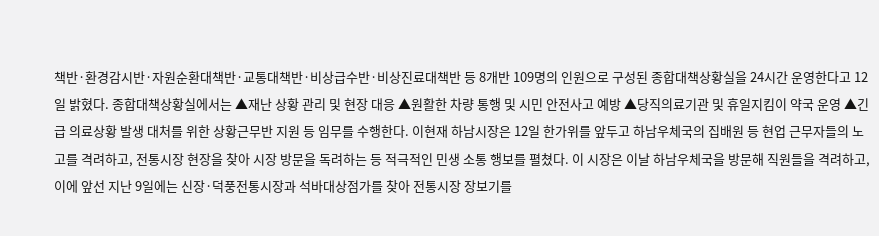책반·환경감시반·자원순환대책반·교통대책반·비상급수반·비상진료대책반 등 8개반 109명의 인원으로 구성된 종합대책상황실을 24시간 운영한다고 12일 밝혔다. 종합대책상황실에서는 ▲재난 상황 관리 및 현장 대응 ▲원활한 차량 통행 및 시민 안전사고 예방 ▲당직의료기관 및 휴일지킴이 약국 운영 ▲긴급 의료상황 발생 대처를 위한 상황근무반 지원 등 임무를 수행한다. 이현재 하남시장은 12일 한가위를 앞두고 하남우체국의 집배원 등 현업 근무자들의 노고를 격려하고, 전통시장 현장을 찾아 시장 방문을 독려하는 등 적극적인 민생 소통 행보를 펼쳤다. 이 시장은 이날 하남우체국을 방문해 직원들을 격려하고, 이에 앞선 지난 9일에는 신장·덕풍전통시장과 석바대상점가를 찾아 전통시장 장보기를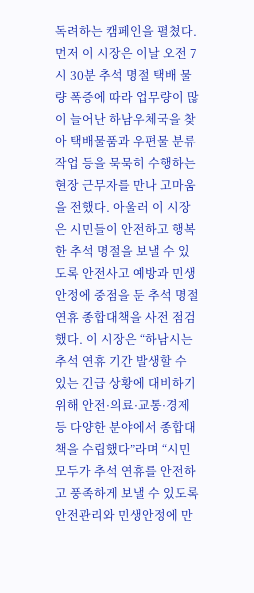독려하는 캠페인을 펼쳤다. 먼저 이 시장은 이날 오전 7시 30분 추석 명절 택배 물량 폭증에 따라 업무량이 많이 늘어난 하남우체국을 찾아 택배물품과 우편물 분류작업 등을 묵묵히 수행하는 현장 근무자를 만나 고마움을 전했다. 아울러 이 시장은 시민들이 안전하고 행복한 추석 명절을 보낼 수 있도록 안전사고 예방과 민생안정에 중점을 둔 추석 명절 연휴 종합대책을 사전 점검했다. 이 시장은 “하남시는 추석 연휴 기간 발생할 수 있는 긴급 상황에 대비하기 위해 안전·의료·교통·경제 등 다양한 분야에서 종합대책을 수립했다”라며 “시민 모두가 추석 연휴를 안전하고 풍족하게 보낼 수 있도록 안전관리와 민생안정에 만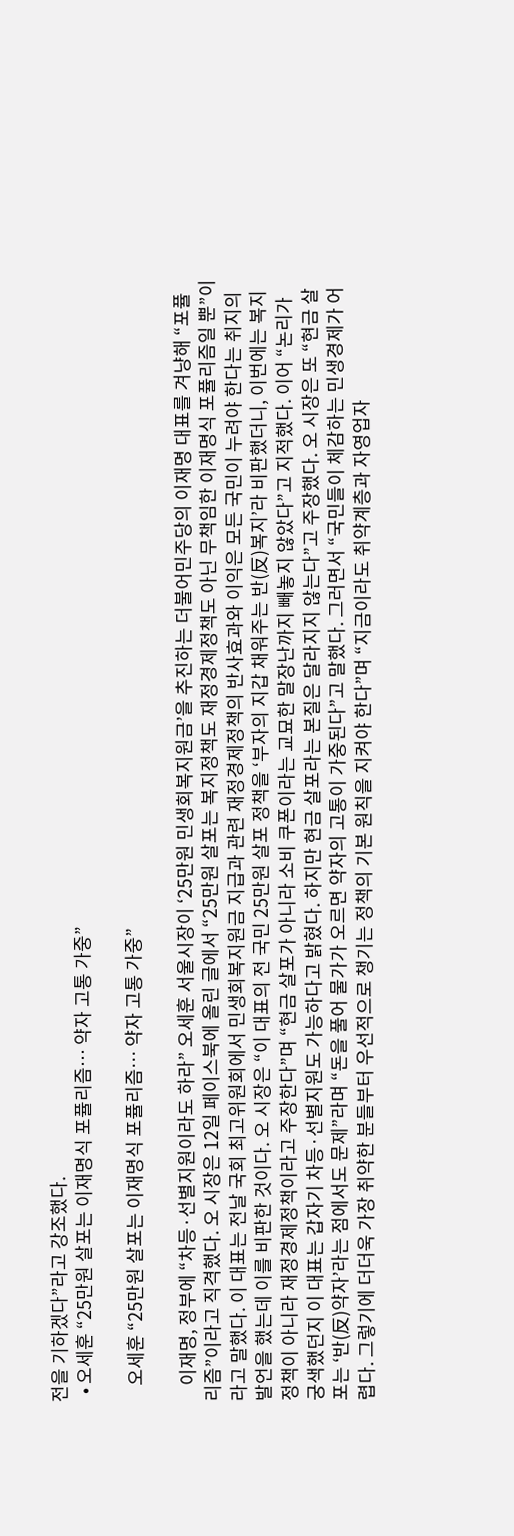전을 기하겠다”라고 강조했다.
  • 오세훈 “25만원 살포는 이재명식 포퓰리즘… 약자 고통 가중”

    오세훈 “25만원 살포는 이재명식 포퓰리즘… 약자 고통 가중”

    이재명, 정부에 “차등·선별지원이라도 하라” 오세훈 서울시장이 ‘25만원 민생회복지원금’을 추진하는 더불어민주당의 이재명 대표를 겨냥해 “포퓰리즘”이라고 직격했다. 오 시장은 12일 페이스북에 올린 글에서 “25만원 살포는 복지정책도 재정경제정책도 아닌 무책임한 이재명식 포퓰리즘일 뿐”이라고 말했다. 이 대표는 전날 국회 최고위원회에서 민생회복지원금 지급과 관련 재정경제정책의 반사효과와 이익은 모든 국민이 누려야 한다는 취지의 발언을 했는데 이를 비판한 것이다. 오 시장은 “이 대표의 전 국민 25만원 살포 정책을 ‘부자의 지갑 채워주는 반(反)복지’라 비판했더니, 이번에는 복지정책이 아니라 재정경제정책이라고 주장한다”며 “현금 살포가 아니라 소비 쿠폰이라는 교묘한 말장난까지 빼놓지 않았다”고 지적했다. 이어 “논리가 궁색했던지 이 대표는 갑자기 차등·선별지원도 가능하다고 밝혔다. 하지만 현금 살포라는 본질은 달라지지 않는다”고 주장했다. 오 시장은 또 “현금 살포는 ‘반(反)약자’라는 점에서도 문제”라며 “돈을 풀어 물가가 오르면 약자의 고통이 가중된다”고 말했다. 그러면서 “국민들이 체감하는 민생경제가 어렵다. 그렇기에 더더욱 가장 취약한 분들부터 우선적으로 챙기는 정책의 기본 원칙을 지켜야 한다”며 “지금이라도 취약계층과 자영업자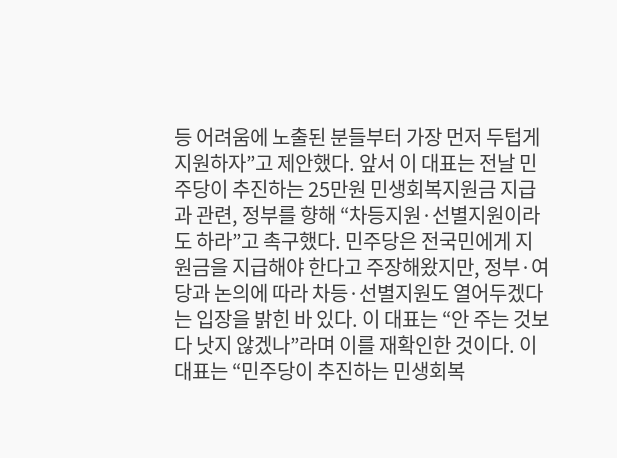등 어려움에 노출된 분들부터 가장 먼저 두텁게 지원하자”고 제안했다. 앞서 이 대표는 전날 민주당이 추진하는 25만원 민생회복지원금 지급과 관련, 정부를 향해 “차등지원·선별지원이라도 하라”고 촉구했다. 민주당은 전국민에게 지원금을 지급해야 한다고 주장해왔지만, 정부·여당과 논의에 따라 차등·선별지원도 열어두겠다는 입장을 밝힌 바 있다. 이 대표는 “안 주는 것보다 낫지 않겠나”라며 이를 재확인한 것이다. 이 대표는 “민주당이 추진하는 민생회복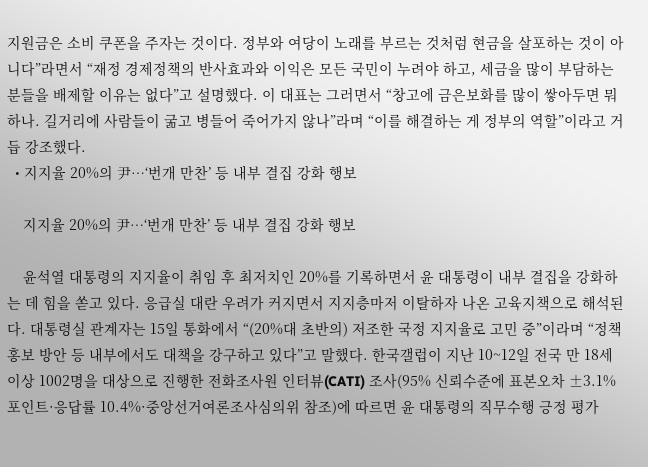지원금은 소비 쿠폰을 주자는 것이다. 정부와 여당이 노래를 부르는 것처럼 현금을 살포하는 것이 아니다”라면서 “재정 경제정책의 반사효과와 이익은 모든 국민이 누려야 하고, 세금을 많이 부담하는 분들을 배제할 이유는 없다”고 설명했다. 이 대표는 그러면서 “창고에 금은보화를 많이 쌓아두면 뭐 하나. 길거리에 사람들이 굶고 병들어 죽어가지 않나”라며 “이를 해결하는 게 정부의 역할”이라고 거듭 강조했다.
  • 지지율 20%의 尹…‘번개 만찬’ 등 내부 결집 강화 행보

    지지율 20%의 尹…‘번개 만찬’ 등 내부 결집 강화 행보

    윤석열 대통령의 지지율이 취임 후 최저치인 20%를 기록하면서 윤 대통령이 내부 결집을 강화하는 데 힘을 쏟고 있다. 응급실 대란 우려가 커지면서 지지층마저 이탈하자 나온 고육지책으로 해석된다. 대통령실 관계자는 15일 통화에서 “(20%대 초반의) 저조한 국정 지지율로 고민 중”이라며 “정책 홍보 방안 등 내부에서도 대책을 강구하고 있다”고 말했다. 한국갤럽이 지난 10~12일 전국 만 18세 이상 1002명을 대상으로 진행한 전화조사원 인터뷰(CATI) 조사(95% 신뢰수준에 표본오차 ±3.1% 포인트·응답률 10.4%·중앙선거여론조사심의위 참조)에 따르면 윤 대통령의 직무수행 긍정 평가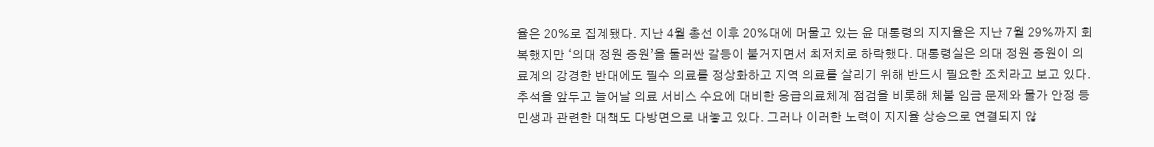율은 20%로 집계됐다. 지난 4월 총선 이후 20%대에 머물고 있는 윤 대통령의 지지율은 지난 7월 29%까지 회복했지만 ‘의대 정원 증원’을 둘러싼 갈등이 불거지면서 최저치로 하락했다. 대통령실은 의대 정원 증원이 의료계의 강경한 반대에도 필수 의료를 정상화하고 지역 의료를 살리기 위해 반드시 필요한 조치라고 보고 있다. 추석을 앞두고 늘어날 의료 서비스 수요에 대비한 응급의료체계 점검을 비롯해 체불 임금 문제와 물가 안정 등 민생과 관련한 대책도 다방면으로 내놓고 있다. 그러나 이러한 노력이 지지율 상승으로 연결되지 않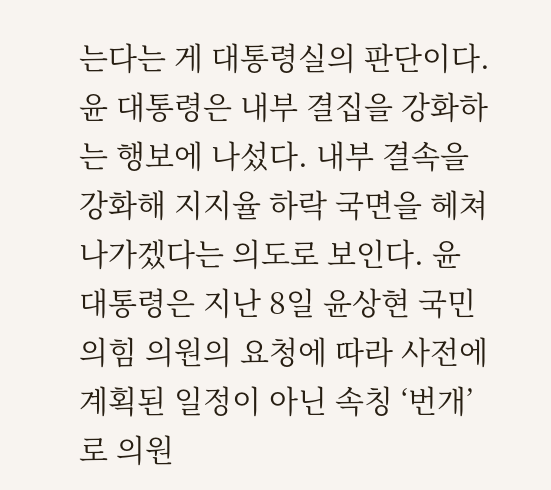는다는 게 대통령실의 판단이다. 윤 대통령은 내부 결집을 강화하는 행보에 나섰다. 내부 결속을 강화해 지지율 하락 국면을 헤쳐나가겠다는 의도로 보인다. 윤 대통령은 지난 8일 윤상현 국민의힘 의원의 요청에 따라 사전에 계획된 일정이 아닌 속칭 ‘번개’로 의원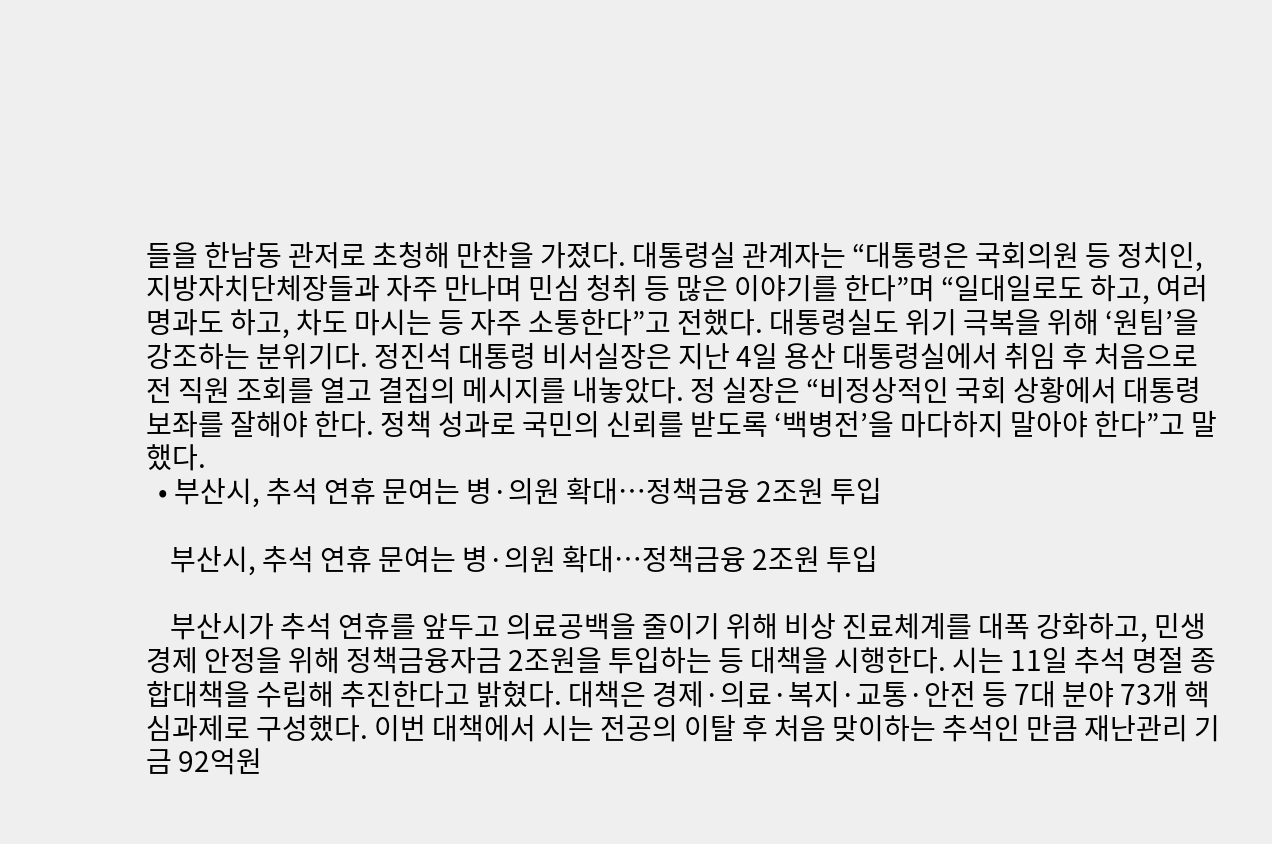들을 한남동 관저로 초청해 만찬을 가졌다. 대통령실 관계자는 “대통령은 국회의원 등 정치인, 지방자치단체장들과 자주 만나며 민심 청취 등 많은 이야기를 한다”며 “일대일로도 하고, 여러 명과도 하고, 차도 마시는 등 자주 소통한다”고 전했다. 대통령실도 위기 극복을 위해 ‘원팀’을 강조하는 분위기다. 정진석 대통령 비서실장은 지난 4일 용산 대통령실에서 취임 후 처음으로 전 직원 조회를 열고 결집의 메시지를 내놓았다. 정 실장은 “비정상적인 국회 상황에서 대통령 보좌를 잘해야 한다. 정책 성과로 국민의 신뢰를 받도록 ‘백병전’을 마다하지 말아야 한다”고 말했다.
  • 부산시, 추석 연휴 문여는 병·의원 확대…정책금융 2조원 투입

    부산시, 추석 연휴 문여는 병·의원 확대…정책금융 2조원 투입

    부산시가 추석 연휴를 앞두고 의료공백을 줄이기 위해 비상 진료체계를 대폭 강화하고, 민생경제 안정을 위해 정책금융자금 2조원을 투입하는 등 대책을 시행한다. 시는 11일 추석 명절 종합대책을 수립해 추진한다고 밝혔다. 대책은 경제·의료·복지·교통·안전 등 7대 분야 73개 핵심과제로 구성했다. 이번 대책에서 시는 전공의 이탈 후 처음 맞이하는 추석인 만큼 재난관리 기금 92억원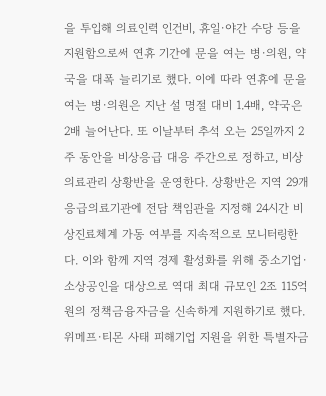을 투입해 의료인력 인건비, 휴일·야간 수당 등을 지원함으로써 연휴 기간에 문을 여는 병·의원, 약국을 대폭 늘리기로 했다. 이에 따라 연휴에 문을 여는 병·의원은 지난 설 명절 대비 1.4배, 약국은 2배 늘어난다. 또 이날부터 추석 오는 25일까지 2주 동안을 비상응급 대응 주간으로 정하고, 비상의료관리 상황반을 운영한다. 상황반은 지역 29개 응급의료기관에 전담 책임관을 지정해 24시간 비상진료체계 가동 여부를 지속적으로 모니터링한다. 이와 함께 지역 경제 활성화를 위해 중소기업·소상공인을 대상으로 역대 최대 규모인 2조 115억원의 정책금융자금을 신속하게 지원하기로 했다. 위메프·티몬 사태 피해기업 지원을 위한 특별자금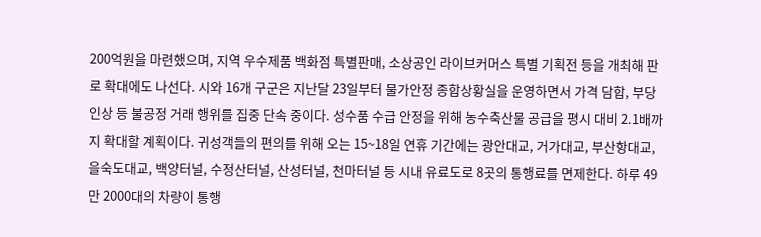200억원을 마련했으며, 지역 우수제품 백화점 특별판매, 소상공인 라이브커머스 특별 기획전 등을 개최해 판로 확대에도 나선다. 시와 16개 구군은 지난달 23일부터 물가안정 종합상황실을 운영하면서 가격 담합, 부당인상 등 불공정 거래 행위를 집중 단속 중이다. 성수품 수급 안정을 위해 농수축산물 공급을 평시 대비 2.1배까지 확대할 계획이다. 귀성객들의 편의를 위해 오는 15~18일 연휴 기간에는 광안대교, 거가대교, 부산항대교, 을숙도대교, 백양터널, 수정산터널, 산성터널, 천마터널 등 시내 유료도로 8곳의 통행료를 면제한다. 하루 49만 2000대의 차량이 통행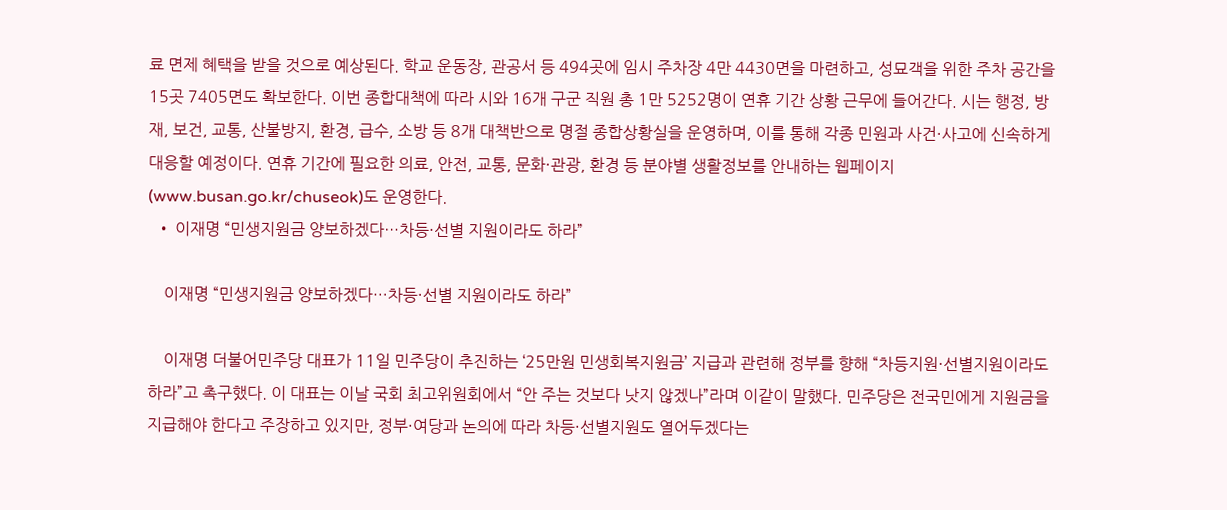료 면제 혜택을 받을 것으로 예상된다. 학교 운동장, 관공서 등 494곳에 임시 주차장 4만 4430면을 마련하고, 성묘객을 위한 주차 공간을 15곳 7405면도 확보한다. 이번 종합대책에 따라 시와 16개 구군 직원 총 1만 5252명이 연휴 기간 상황 근무에 들어간다. 시는 행정, 방재, 보건, 교통, 산불방지, 환경, 급수, 소방 등 8개 대책반으로 명절 종합상황실을 운영하며, 이를 통해 각종 민원과 사건·사고에 신속하게 대응할 예정이다. 연휴 기간에 필요한 의료, 안전, 교통, 문화·관광, 환경 등 분야별 생활정보를 안내하는 웹페이지(www.busan.go.kr/chuseok)도 운영한다.
  • 이재명 “민생지원금 양보하겠다…차등·선별 지원이라도 하라”

    이재명 “민생지원금 양보하겠다…차등·선별 지원이라도 하라”

    이재명 더불어민주당 대표가 11일 민주당이 추진하는 ‘25만원 민생회복지원금’ 지급과 관련해 정부를 향해 “차등지원·선별지원이라도 하라”고 촉구했다. 이 대표는 이날 국회 최고위원회에서 “안 주는 것보다 낫지 않겠나”라며 이같이 말했다. 민주당은 전국민에게 지원금을 지급해야 한다고 주장하고 있지만, 정부·여당과 논의에 따라 차등·선별지원도 열어두겠다는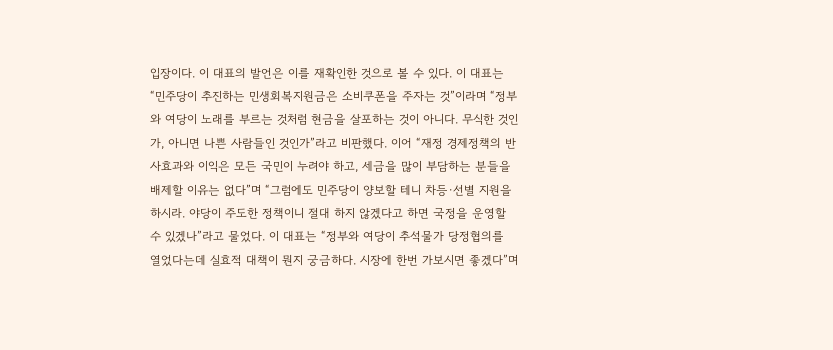입장이다. 이 대표의 발언은 이를 재확인한 것으로 볼 수 있다. 이 대표는 “민주당이 추진하는 민생회복지원금은 소비쿠폰을 주자는 것”이라며 “정부와 여당이 노래를 부르는 것처럼 현금을 살포하는 것이 아니다. 무식한 것인가, 아니면 나쁜 사람들인 것인가”라고 비판했다. 이어 “재정 경제정책의 반사효과와 이익은 모든 국민이 누려야 하고, 세금을 많이 부담하는 분들을 배제할 이유는 없다”며 “그럼에도 민주당이 양보할 테니 차등·선별 지원을 하시라. 야당이 주도한 정책이니 절대 하지 않겠다고 하면 국정을 운영할 수 있겠나”라고 물었다. 이 대표는 “정부와 여당이 추석물가 당정협의를 열었다는데 실효적 대책이 뭔지 궁금하다. 시장에 한번 가보시면 좋겠다”며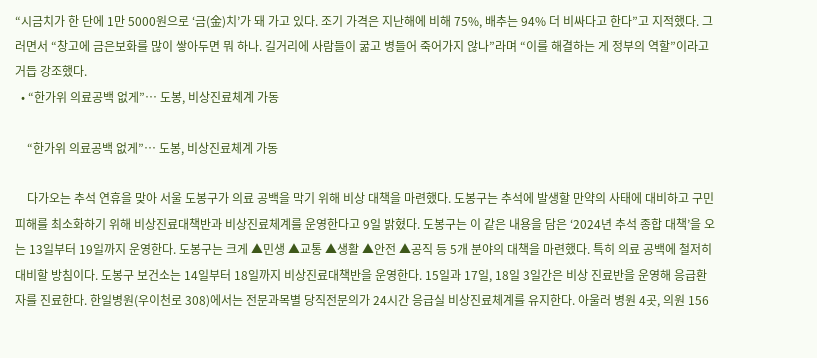“시금치가 한 단에 1만 5000원으로 ‘금(金)치’가 돼 가고 있다. 조기 가격은 지난해에 비해 75%, 배추는 94% 더 비싸다고 한다”고 지적했다. 그러면서 “창고에 금은보화를 많이 쌓아두면 뭐 하나. 길거리에 사람들이 굶고 병들어 죽어가지 않나”라며 “이를 해결하는 게 정부의 역할”이라고 거듭 강조했다.
  • “한가위 의료공백 없게”… 도봉, 비상진료체계 가동

    “한가위 의료공백 없게”… 도봉, 비상진료체계 가동

    다가오는 추석 연휴을 맞아 서울 도봉구가 의료 공백을 막기 위해 비상 대책을 마련했다. 도봉구는 추석에 발생할 만약의 사태에 대비하고 구민 피해를 최소화하기 위해 비상진료대책반과 비상진료체계를 운영한다고 9일 밝혔다. 도봉구는 이 같은 내용을 담은 ‘2024년 추석 종합 대책’을 오는 13일부터 19일까지 운영한다. 도봉구는 크게 ▲민생 ▲교통 ▲생활 ▲안전 ▲공직 등 5개 분야의 대책을 마련했다. 특히 의료 공백에 철저히 대비할 방침이다. 도봉구 보건소는 14일부터 18일까지 비상진료대책반을 운영한다. 15일과 17일, 18일 3일간은 비상 진료반을 운영해 응급환자를 진료한다. 한일병원(우이천로 308)에서는 전문과목별 당직전문의가 24시간 응급실 비상진료체계를 유지한다. 아울러 병원 4곳, 의원 156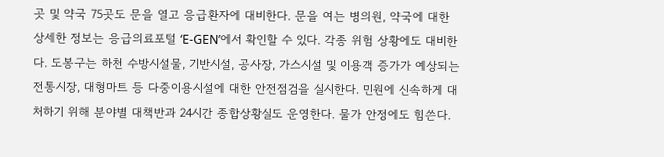곳 및 약국 75곳도 문을 열고 응급환자에 대비한다. 문을 여는 병의원, 약국에 대한 상세한 정보는 응급의료포털 ‘E-GEN’에서 확인할 수 있다. 각종 위험 상황에도 대비한다. 도봉구는 하천 수방시설물, 기반시설, 공사장, 가스시설 및 이용객 증가가 예상되는 전통시장, 대형마트 등 다중이용시설에 대한 안전점검을 실시한다. 민원에 신속하게 대처하기 위해 분야별 대책반과 24시간 종합상황실도 운영한다. 물가 안정에도 힘쓴다.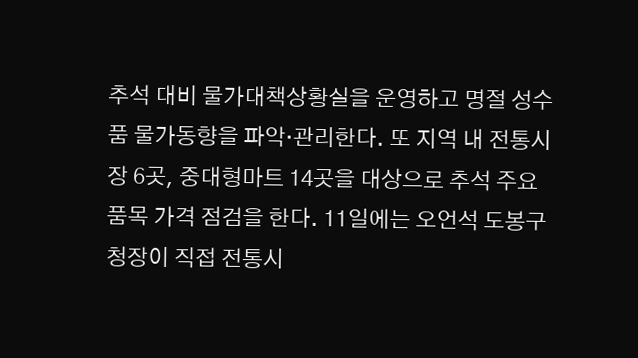추석 대비 물가대책상황실을 운영하고 명절 성수품 물가동향을 파악·관리한다. 또 지역 내 전통시장 6곳, 중대형마트 14곳을 대상으로 추석 주요 품목 가격 점검을 한다. 11일에는 오언석 도봉구청장이 직접 전통시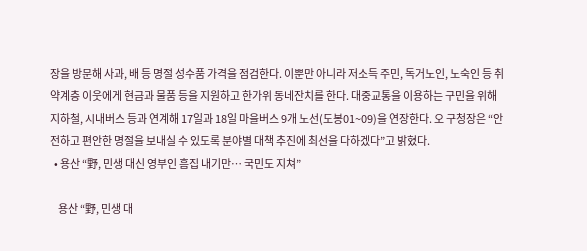장을 방문해 사과, 배 등 명절 성수품 가격을 점검한다. 이뿐만 아니라 저소득 주민, 독거노인, 노숙인 등 취약계층 이웃에게 현금과 물품 등을 지원하고 한가위 동네잔치를 한다. 대중교통을 이용하는 구민을 위해 지하철, 시내버스 등과 연계해 17일과 18일 마을버스 9개 노선(도봉01~09)을 연장한다. 오 구청장은 “안전하고 편안한 명절을 보내실 수 있도록 분야별 대책 추진에 최선을 다하겠다”고 밝혔다.
  • 용산 “野, 민생 대신 영부인 흠집 내기만… 국민도 지쳐”

    용산 “野, 민생 대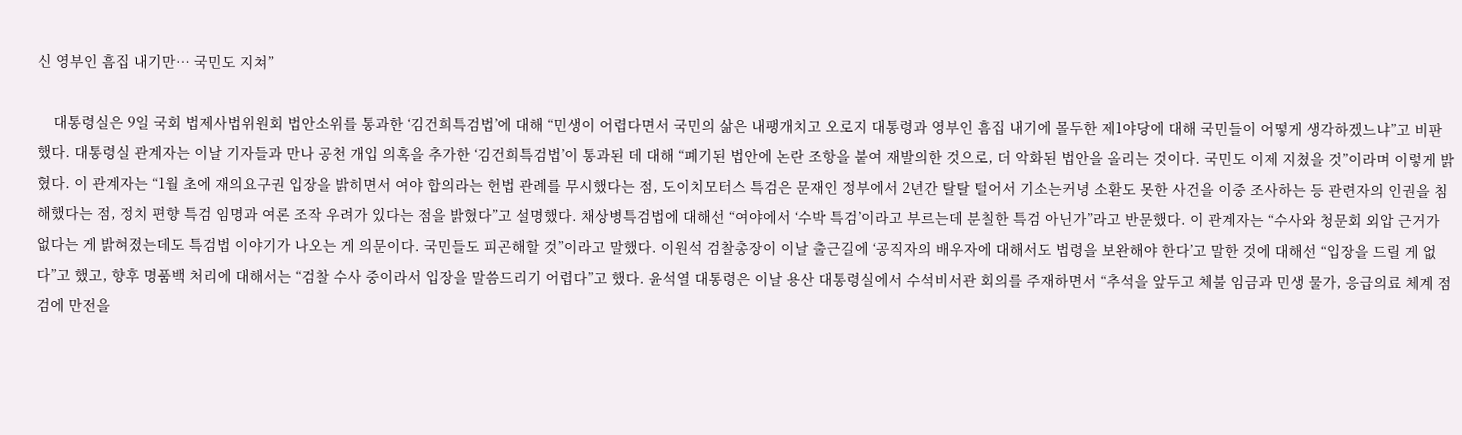신 영부인 흠집 내기만… 국민도 지쳐”

    대통령실은 9일 국회 법제사법위원회 법안소위를 통과한 ‘김건희특검법’에 대해 “민생이 어렵다면서 국민의 삶은 내팽개치고 오로지 대통령과 영부인 흠집 내기에 몰두한 제1야당에 대해 국민들이 어떻게 생각하겠느냐”고 비판했다. 대통령실 관계자는 이날 기자들과 만나 공천 개입 의혹을 추가한 ‘김건희특검법’이 통과된 데 대해 “폐기된 법안에 논란 조항을 붙여 재발의한 것으로, 더 악화된 법안을 올리는 것이다. 국민도 이제 지쳤을 것”이라며 이렇게 밝혔다. 이 관계자는 “1월 초에 재의요구권 입장을 밝히면서 여야 합의라는 헌법 관례를 무시했다는 점, 도이치모터스 특검은 문재인 정부에서 2년간 탈탈 털어서 기소는커녕 소환도 못한 사건을 이중 조사하는 등 관련자의 인권을 침해했다는 점, 정치 편향 특검 임명과 여론 조작 우려가 있다는 점을 밝혔다”고 설명했다. 채상병특검법에 대해선 “여야에서 ‘수박 특검’이라고 부르는데 분칠한 특검 아닌가”라고 반문했다. 이 관계자는 “수사와 청문회 외압 근거가 없다는 게 밝혀졌는데도 특검법 이야기가 나오는 게 의문이다. 국민들도 피곤해할 것”이라고 말했다. 이원석 검찰총장이 이날 출근길에 ‘공직자의 배우자에 대해서도 법령을 보완해야 한다’고 말한 것에 대해선 “입장을 드릴 게 없다”고 했고, 향후 명품백 처리에 대해서는 “검찰 수사 중이라서 입장을 말씀드리기 어렵다”고 했다. 윤석열 대통령은 이날 용산 대통령실에서 수석비서관 회의를 주재하면서 “추석을 앞두고 체불 임금과 민생 물가, 응급의료 체계 점검에 만전을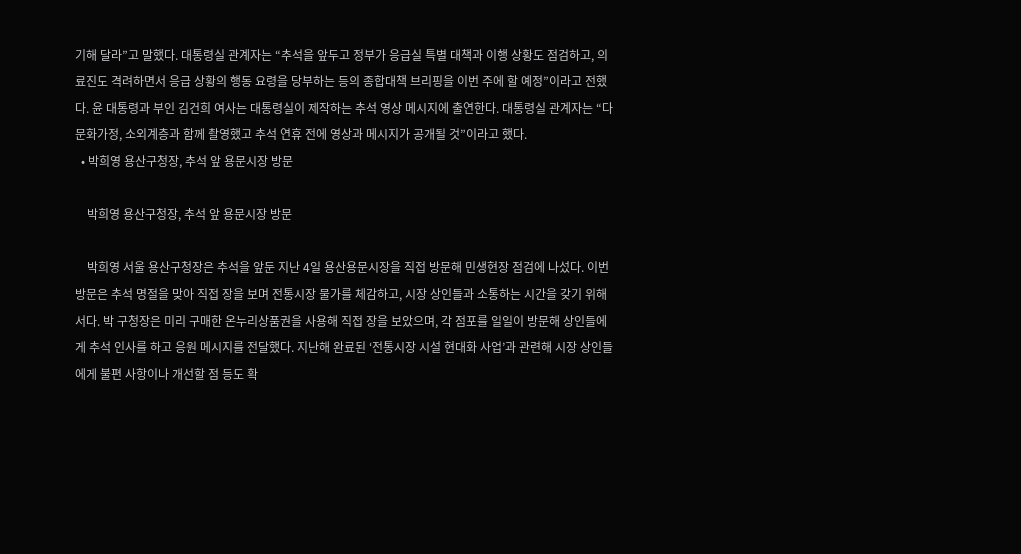기해 달라”고 말했다. 대통령실 관계자는 “추석을 앞두고 정부가 응급실 특별 대책과 이행 상황도 점검하고, 의료진도 격려하면서 응급 상황의 행동 요령을 당부하는 등의 종합대책 브리핑을 이번 주에 할 예정”이라고 전했다. 윤 대통령과 부인 김건희 여사는 대통령실이 제작하는 추석 영상 메시지에 출연한다. 대통령실 관계자는 “다문화가정, 소외계층과 함께 촬영했고 추석 연휴 전에 영상과 메시지가 공개될 것”이라고 했다.
  • 박희영 용산구청장, 추석 앞 용문시장 방문

    박희영 용산구청장, 추석 앞 용문시장 방문

    박희영 서울 용산구청장은 추석을 앞둔 지난 4일 용산용문시장을 직접 방문해 민생현장 점검에 나섰다. 이번 방문은 추석 명절을 맞아 직접 장을 보며 전통시장 물가를 체감하고, 시장 상인들과 소통하는 시간을 갖기 위해서다. 박 구청장은 미리 구매한 온누리상품권을 사용해 직접 장을 보았으며, 각 점포를 일일이 방문해 상인들에게 추석 인사를 하고 응원 메시지를 전달했다. 지난해 완료된 ‘전통시장 시설 현대화 사업’과 관련해 시장 상인들에게 불편 사항이나 개선할 점 등도 확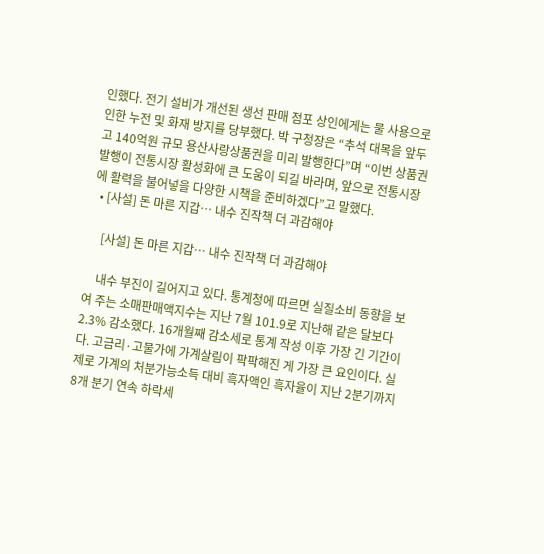인했다. 전기 설비가 개선된 생선 판매 점포 상인에게는 물 사용으로 인한 누전 및 화재 방지를 당부했다. 박 구청장은 “추석 대목을 앞두고 140억원 규모 용산사랑상품권을 미리 발행한다”며 “이번 상품권 발행이 전통시장 활성화에 큰 도움이 되길 바라며, 앞으로 전통시장에 활력을 불어넣을 다양한 시책을 준비하겠다”고 말했다.
  • [사설] 돈 마른 지갑… 내수 진작책 더 과감해야

    [사설] 돈 마른 지갑… 내수 진작책 더 과감해야

    내수 부진이 길어지고 있다. 통계청에 따르면 실질소비 동향을 보여 주는 소매판매액지수는 지난 7월 101.9로 지난해 같은 달보다 2.3% 감소했다. 16개월째 감소세로 통계 작성 이후 가장 긴 기간이다. 고금리·고물가에 가계살림이 팍팍해진 게 가장 큰 요인이다. 실제로 가계의 처분가능소득 대비 흑자액인 흑자율이 지난 2분기까지 8개 분기 연속 하락세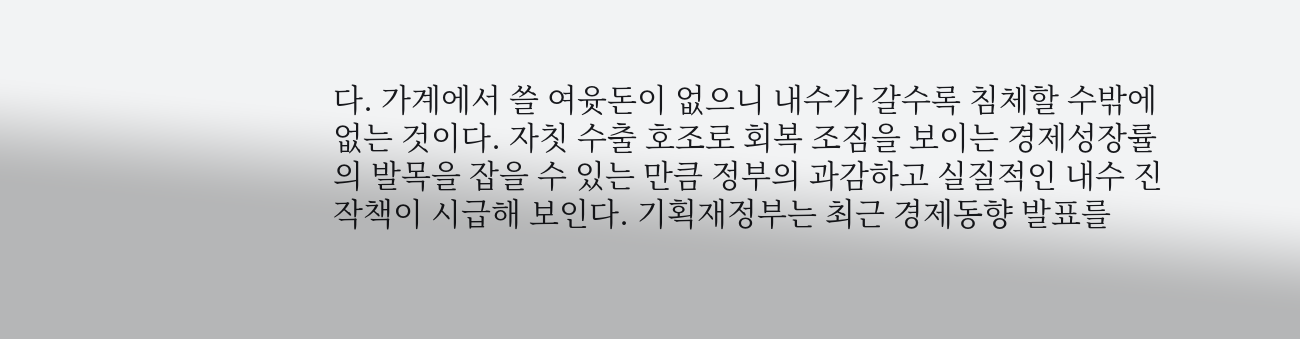다. 가계에서 쓸 여윳돈이 없으니 내수가 갈수록 침체할 수밖에 없는 것이다. 자칫 수출 호조로 회복 조짐을 보이는 경제성장률의 발목을 잡을 수 있는 만큼 정부의 과감하고 실질적인 내수 진작책이 시급해 보인다. 기획재정부는 최근 경제동향 발표를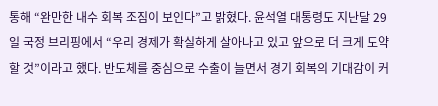통해 “완만한 내수 회복 조짐이 보인다”고 밝혔다. 윤석열 대통령도 지난달 29일 국정 브리핑에서 “우리 경제가 확실하게 살아나고 있고 앞으로 더 크게 도약할 것”이라고 했다. 반도체를 중심으로 수출이 늘면서 경기 회복의 기대감이 커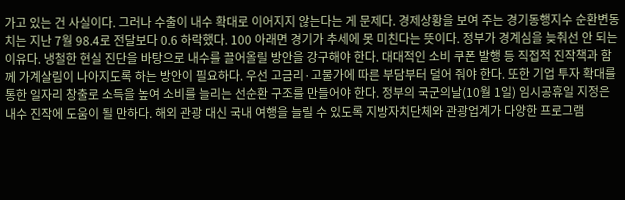가고 있는 건 사실이다. 그러나 수출이 내수 확대로 이어지지 않는다는 게 문제다. 경제상황을 보여 주는 경기동행지수 순환변동치는 지난 7월 98.4로 전달보다 0.6 하락했다. 100 아래면 경기가 추세에 못 미친다는 뜻이다. 정부가 경계심을 늦춰선 안 되는 이유다. 냉철한 현실 진단을 바탕으로 내수를 끌어올릴 방안을 강구해야 한다. 대대적인 소비 쿠폰 발행 등 직접적 진작책과 함께 가계살림이 나아지도록 하는 방안이 필요하다. 우선 고금리·고물가에 따른 부담부터 덜어 줘야 한다. 또한 기업 투자 확대를 통한 일자리 창출로 소득을 높여 소비를 늘리는 선순환 구조를 만들어야 한다. 정부의 국군의날(10월 1일) 임시공휴일 지정은 내수 진작에 도움이 될 만하다. 해외 관광 대신 국내 여행을 늘릴 수 있도록 지방자치단체와 관광업계가 다양한 프로그램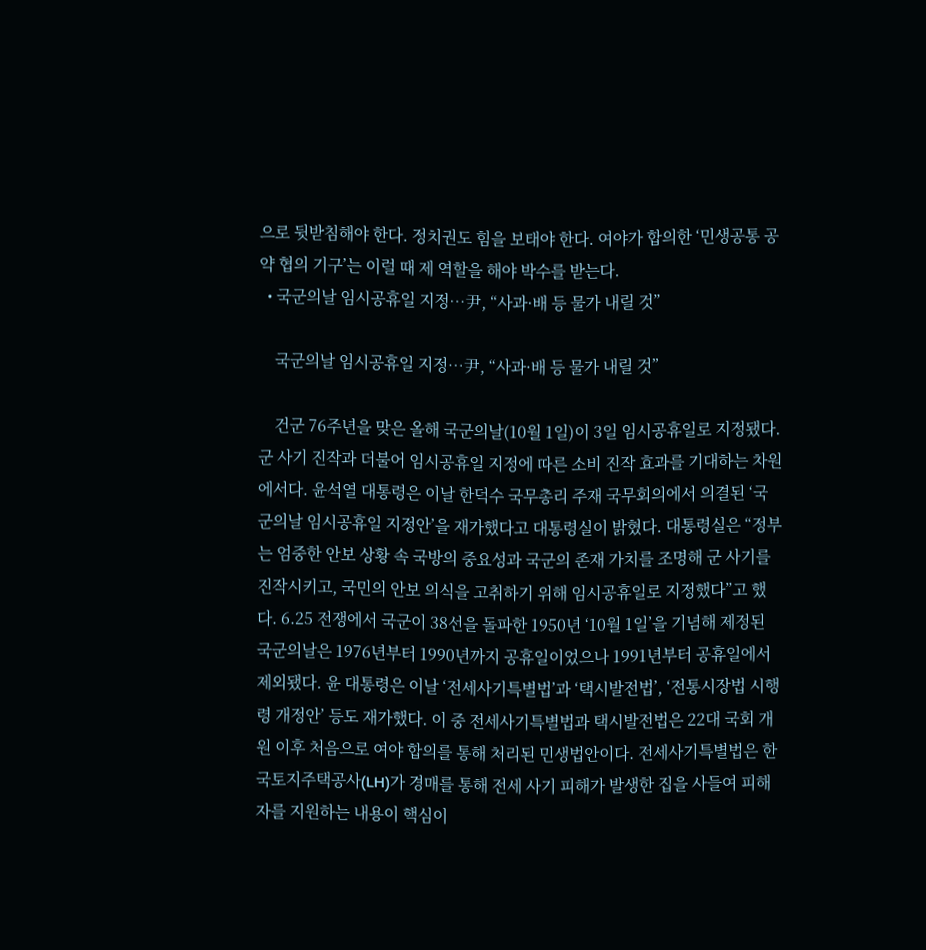으로 뒷받침해야 한다. 정치권도 힘을 보태야 한다. 여야가 합의한 ‘민생공통 공약 협의 기구’는 이럴 때 제 역할을 해야 박수를 받는다.
  • 국군의날 임시공휴일 지정…尹, “사과·배 등 물가 내릴 것”

    국군의날 임시공휴일 지정…尹, “사과·배 등 물가 내릴 것”

    건군 76주년을 맞은 올해 국군의날(10월 1일)이 3일 임시공휴일로 지정됐다. 군 사기 진작과 더불어 임시공휴일 지정에 따른 소비 진작 효과를 기대하는 차원에서다. 윤석열 대통령은 이날 한덕수 국무총리 주재 국무회의에서 의결된 ‘국군의날 임시공휴일 지정안’을 재가했다고 대통령실이 밝혔다. 대통령실은 “정부는 엄중한 안보 상황 속 국방의 중요성과 국군의 존재 가치를 조명해 군 사기를 진작시키고, 국민의 안보 의식을 고취하기 위해 임시공휴일로 지정했다”고 했다. 6.25 전쟁에서 국군이 38선을 돌파한 1950년 ‘10월 1일’을 기념해 제정된 국군의날은 1976년부터 1990년까지 공휴일이었으나 1991년부터 공휴일에서 제외됐다. 윤 대통령은 이날 ‘전세사기특별법’과 ‘택시발전법’, ‘전통시장법 시행령 개정안’ 등도 재가했다. 이 중 전세사기특별법과 택시발전법은 22대 국회 개원 이후 처음으로 여야 합의를 통해 처리된 민생법안이다. 전세사기특별법은 한국토지주택공사(LH)가 경매를 통해 전세 사기 피해가 발생한 집을 사들여 피해자를 지원하는 내용이 핵심이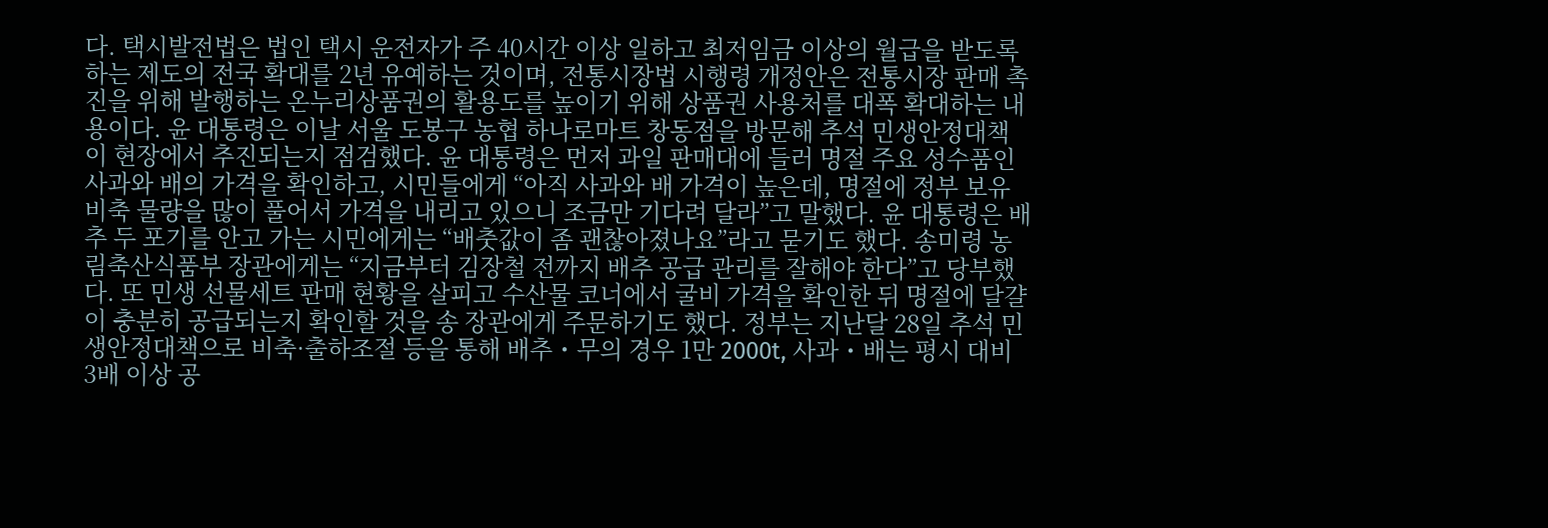다. 택시발전법은 법인 택시 운전자가 주 40시간 이상 일하고 최저임금 이상의 월급을 받도록 하는 제도의 전국 확대를 2년 유예하는 것이며, 전통시장법 시행령 개정안은 전통시장 판매 촉진을 위해 발행하는 온누리상품권의 활용도를 높이기 위해 상품권 사용처를 대폭 확대하는 내용이다. 윤 대통령은 이날 서울 도봉구 농협 하나로마트 창동점을 방문해 추석 민생안정대책이 현장에서 추진되는지 점검했다. 윤 대통령은 먼저 과일 판매대에 들러 명절 주요 성수품인 사과와 배의 가격을 확인하고, 시민들에게 “아직 사과와 배 가격이 높은데, 명절에 정부 보유 비축 물량을 많이 풀어서 가격을 내리고 있으니 조금만 기다려 달라”고 말했다. 윤 대통령은 배추 두 포기를 안고 가는 시민에게는 “배춧값이 좀 괜찮아졌나요”라고 묻기도 했다. 송미령 농림축산식품부 장관에게는 “지금부터 김장철 전까지 배추 공급 관리를 잘해야 한다”고 당부했다. 또 민생 선물세트 판매 현황을 살피고 수산물 코너에서 굴비 가격을 확인한 뒤 명절에 달걀이 충분히 공급되는지 확인할 것을 송 장관에게 주문하기도 했다. 정부는 지난달 28일 추석 민생안정대책으로 비축·출하조절 등을 통해 배추・무의 경우 1만 2000t, 사과・배는 평시 대비 3배 이상 공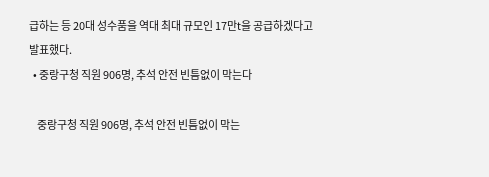급하는 등 20대 성수품을 역대 최대 규모인 17만t을 공급하겠다고 발표했다.
  • 중랑구청 직원 906명, 추석 안전 빈틈없이 막는다

    중랑구청 직원 906명, 추석 안전 빈틈없이 막는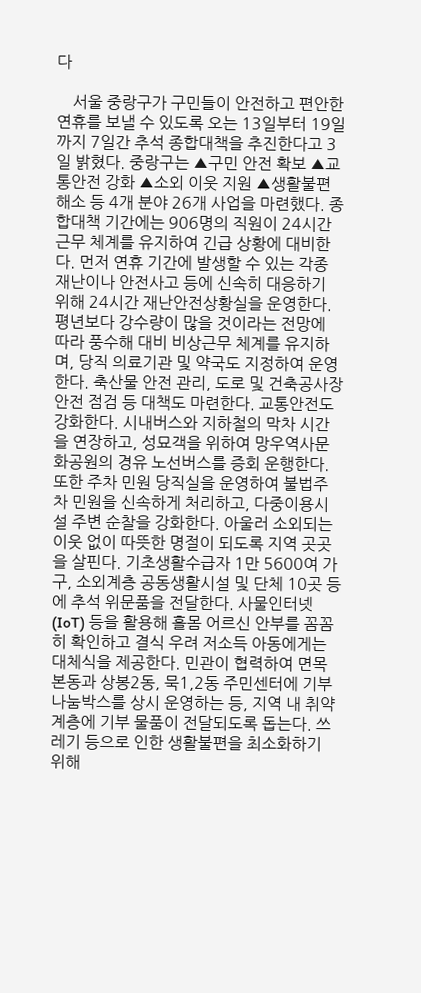다

    서울 중랑구가 구민들이 안전하고 편안한 연휴를 보낼 수 있도록 오는 13일부터 19일까지 7일간 추석 종합대책을 추진한다고 3일 밝혔다. 중랑구는 ▲구민 안전 확보 ▲교통안전 강화 ▲소외 이웃 지원 ▲생활불편 해소 등 4개 분야 26개 사업을 마련했다. 종합대책 기간에는 906명의 직원이 24시간 근무 체계를 유지하여 긴급 상황에 대비한다. 먼저 연휴 기간에 발생할 수 있는 각종 재난이나 안전사고 등에 신속히 대응하기 위해 24시간 재난안전상황실을 운영한다. 평년보다 강수량이 많을 것이라는 전망에 따라 풍수해 대비 비상근무 체계를 유지하며, 당직 의료기관 및 약국도 지정하여 운영한다. 축산물 안전 관리, 도로 및 건축공사장 안전 점검 등 대책도 마련한다. 교통안전도 강화한다. 시내버스와 지하철의 막차 시간을 연장하고, 성묘객을 위하여 망우역사문화공원의 경유 노선버스를 증회 운행한다. 또한 주차 민원 당직실을 운영하여 불법주차 민원을 신속하게 처리하고, 다중이용시설 주변 순찰을 강화한다. 아울러 소외되는 이웃 없이 따뜻한 명절이 되도록 지역 곳곳을 살핀다. 기초생활수급자 1만 5600여 가구, 소외계층 공동생활시설 및 단체 10곳 등에 추석 위문품을 전달한다. 사물인터넷(IoT) 등을 활용해 홀몸 어르신 안부를 꼼꼼히 확인하고 결식 우려 저소득 아동에게는 대체식을 제공한다. 민관이 협력하여 면목본동과 상봉2동, 묵1,2동 주민센터에 기부나눔박스를 상시 운영하는 등, 지역 내 취약계층에 기부 물품이 전달되도록 돕는다. 쓰레기 등으로 인한 생활불편을 최소화하기 위해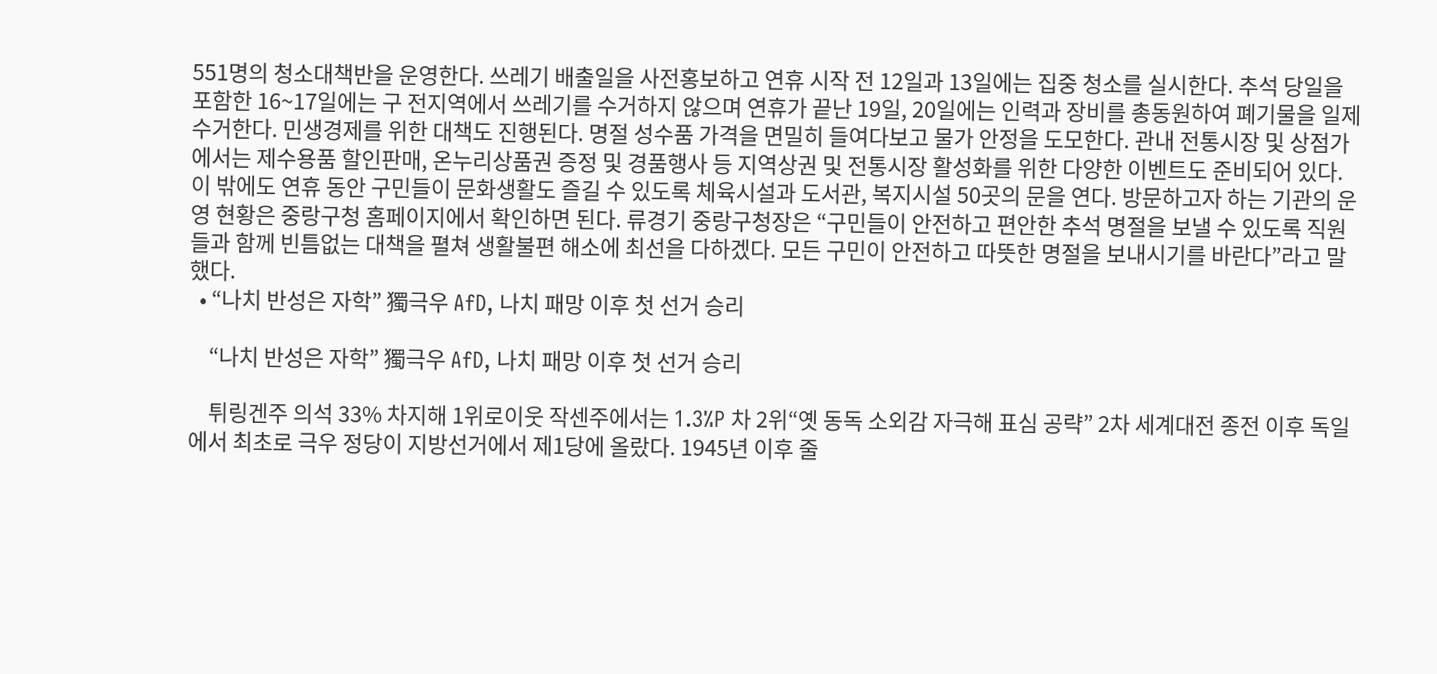551명의 청소대책반을 운영한다. 쓰레기 배출일을 사전홍보하고 연휴 시작 전 12일과 13일에는 집중 청소를 실시한다. 추석 당일을 포함한 16~17일에는 구 전지역에서 쓰레기를 수거하지 않으며 연휴가 끝난 19일, 20일에는 인력과 장비를 총동원하여 폐기물을 일제 수거한다. 민생경제를 위한 대책도 진행된다. 명절 성수품 가격을 면밀히 들여다보고 물가 안정을 도모한다. 관내 전통시장 및 상점가에서는 제수용품 할인판매, 온누리상품권 증정 및 경품행사 등 지역상권 및 전통시장 활성화를 위한 다양한 이벤트도 준비되어 있다. 이 밖에도 연휴 동안 구민들이 문화생활도 즐길 수 있도록 체육시설과 도서관, 복지시설 50곳의 문을 연다. 방문하고자 하는 기관의 운영 현황은 중랑구청 홈페이지에서 확인하면 된다. 류경기 중랑구청장은 “구민들이 안전하고 편안한 추석 명절을 보낼 수 있도록 직원들과 함께 빈틈없는 대책을 펼쳐 생활불편 해소에 최선을 다하겠다. 모든 구민이 안전하고 따뜻한 명절을 보내시기를 바란다”라고 말했다.
  • “나치 반성은 자학” 獨극우 AfD, 나치 패망 이후 첫 선거 승리

    “나치 반성은 자학” 獨극우 AfD, 나치 패망 이후 첫 선거 승리

    튀링겐주 의석 33% 차지해 1위로이웃 작센주에서는 1.3%P 차 2위“옛 동독 소외감 자극해 표심 공략” 2차 세계대전 종전 이후 독일에서 최초로 극우 정당이 지방선거에서 제1당에 올랐다. 1945년 이후 줄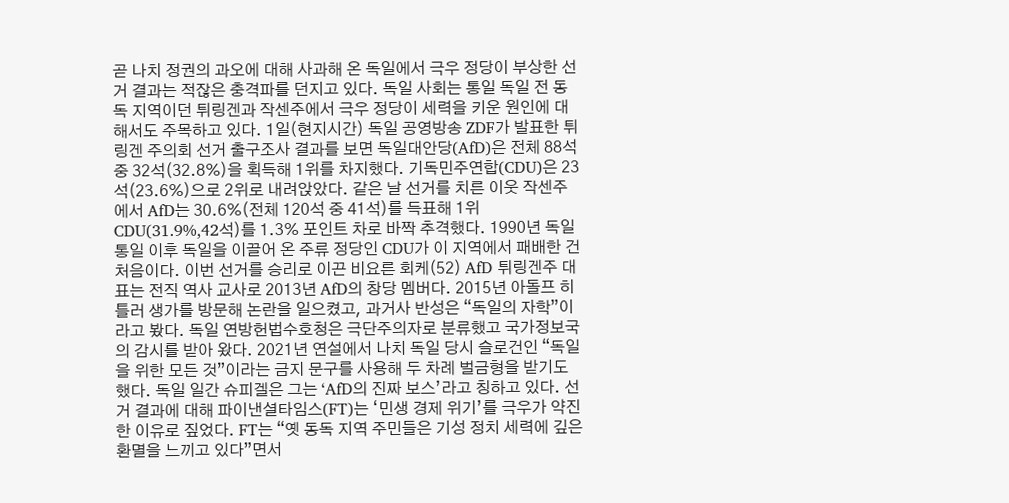곧 나치 정권의 과오에 대해 사과해 온 독일에서 극우 정당이 부상한 선거 결과는 적잖은 충격파를 던지고 있다. 독일 사회는 통일 독일 전 동독 지역이던 튀링겐과 작센주에서 극우 정당이 세력을 키운 원인에 대해서도 주목하고 있다. 1일(현지시간) 독일 공영방송 ZDF가 발표한 튀링겐 주의회 선거 출구조사 결과를 보면 독일대안당(AfD)은 전체 88석 중 32석(32.8%)을 획득해 1위를 차지했다. 기독민주연합(CDU)은 23석(23.6%)으로 2위로 내려앉았다. 같은 날 선거를 치른 이웃 작센주에서 AfD는 30.6%(전체 120석 중 41석)를 득표해 1위 CDU(31.9%,42석)를 1.3% 포인트 차로 바짝 추격했다. 1990년 독일 통일 이후 독일을 이끌어 온 주류 정당인 CDU가 이 지역에서 패배한 건 처음이다. 이번 선거를 승리로 이끈 비요른 회케(52) AfD 튀링겐주 대표는 전직 역사 교사로 2013년 AfD의 창당 멤버다. 2015년 아돌프 히틀러 생가를 방문해 논란을 일으켰고, 과거사 반성은 “독일의 자학”이라고 봤다. 독일 연방헌법수호청은 극단주의자로 분류했고 국가정보국의 감시를 받아 왔다. 2021년 연설에서 나치 독일 당시 슬로건인 “독일을 위한 모든 것”이라는 금지 문구를 사용해 두 차례 벌금형을 받기도 했다. 독일 일간 슈피겔은 그는 ‘AfD의 진짜 보스’라고 칭하고 있다. 선거 결과에 대해 파이낸셜타임스(FT)는 ‘민생 경제 위기’를 극우가 약진한 이유로 짚었다. FT는 “옛 동독 지역 주민들은 기성 정치 세력에 깊은 환멸을 느끼고 있다”면서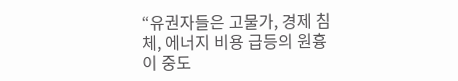“유권자들은 고물가, 경제 침체, 에너지 비용 급등의 원흉이 중도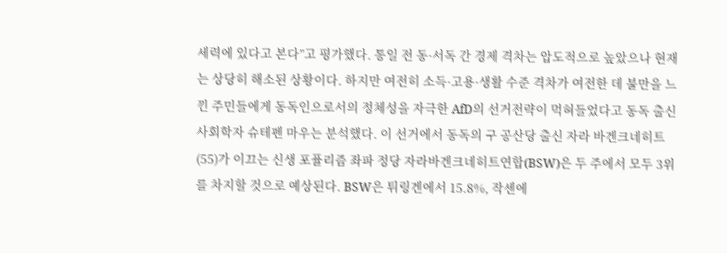세력에 있다고 본다”고 평가했다. 통일 전 동·서독 간 경제 격차는 압도적으로 높았으나 현재는 상당히 해소된 상황이다. 하지만 여전히 소득·고용·생활 수준 격차가 여전한 데 불만을 느낀 주민들에게 동독인으로서의 정체성을 자극한 AfD의 선거전략이 먹혀들었다고 동독 출신 사회학자 슈테펜 마우는 분석했다. 이 선거에서 동독의 구 공산당 출신 자라 바겐크네히트(55)가 이끄는 신생 포퓰리즘 좌파 정당 자라바겐크네히트연합(BSW)은 두 주에서 모두 3위를 차지할 것으로 예상된다. BSW은 튀링겐에서 15.8%, 작센에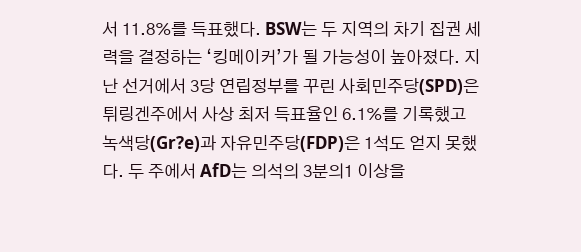서 11.8%를 득표했다. BSW는 두 지역의 차기 집권 세력을 결정하는 ‘킹메이커’가 될 가능성이 높아졌다. 지난 선거에서 3당 연립정부를 꾸린 사회민주당(SPD)은 튀링겐주에서 사상 최저 득표율인 6.1%를 기록했고 녹색당(Gr?e)과 자유민주당(FDP)은 1석도 얻지 못했다. 두 주에서 AfD는 의석의 3분의1 이상을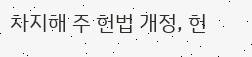차지해 주 헌법 개정, 헌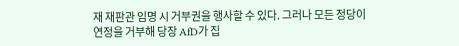재 재판관 임명 시 거부권을 행사할 수 있다. 그러나 모든 정당이 연정을 거부해 당장 AfD가 집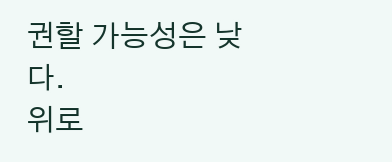권할 가능성은 낮다.
위로